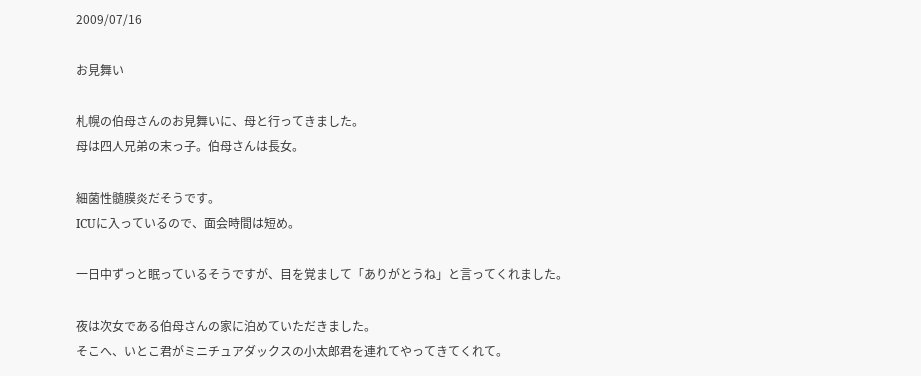2009/07/16

お見舞い

札幌の伯母さんのお見舞いに、母と行ってきました。
母は四人兄弟の末っ子。伯母さんは長女。

細菌性髄膜炎だそうです。
ICUに入っているので、面会時間は短め。

一日中ずっと眠っているそうですが、目を覚まして「ありがとうね」と言ってくれました。

夜は次女である伯母さんの家に泊めていただきました。
そこへ、いとこ君がミニチュアダックスの小太郎君を連れてやってきてくれて。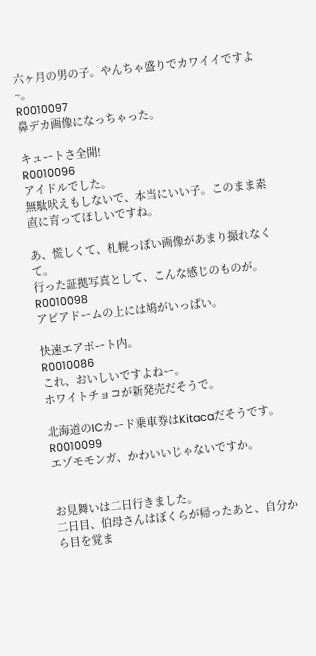六ヶ月の男の子。やんちゃ盛りでカワイイですよ~。
R0010097
鼻デカ画像になっちゃった。

キュートさ全開!
R0010096
アイドルでした。
無駄吠えもしないで、本当にいい子。このまま素直に育ってほしいですね。

あ、慌しくて、札幌っぽい画像があまり撮れなくて。
行った証拠写真として、こんな感じのものが。
R0010098
アピアドームの上には鳩がいっぱい。

快速エアポート内。
R0010086
これ、おいしいですよねー。
ホワイトチョコが新発売だそうで。

北海道のICカード乗車券はKitacaだそうです。
R0010099
エゾモモンガ、かわいいじゃないですか。


お見舞いは二日行きました。
二日目、伯母さんはぼくらが帰ったあと、自分から目を覚ま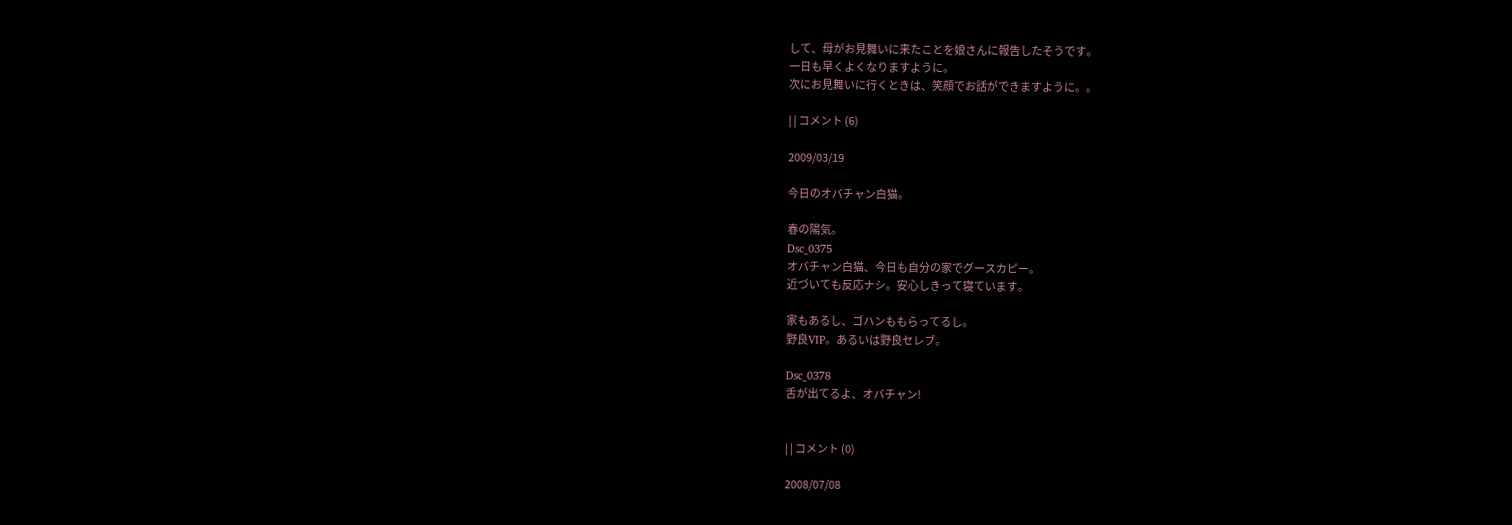して、母がお見舞いに来たことを娘さんに報告したそうです。
一日も早くよくなりますように。
次にお見舞いに行くときは、笑顔でお話ができますように。。

| | コメント (6)

2009/03/19

今日のオバチャン白猫。

春の陽気。
Dsc_0375
オバチャン白猫、今日も自分の家でグースカピー。
近づいても反応ナシ。安心しきって寝ています。

家もあるし、ゴハンももらってるし。
野良VIP。あるいは野良セレブ。

Dsc_0378
舌が出てるよ、オバチャン!


| | コメント (0)

2008/07/08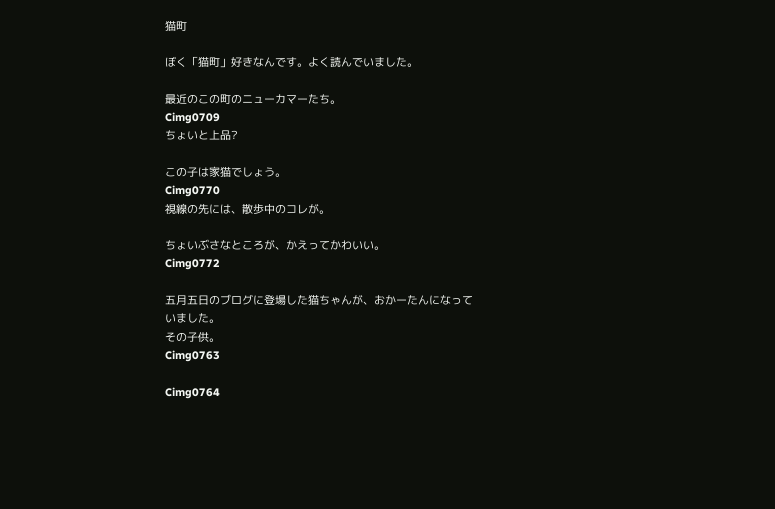猫町

ぼく「猫町」好きなんです。よく読んでいました。

最近のこの町のニューカマーたち。
Cimg0709
ちょいと上品?

この子は家猫でしょう。
Cimg0770
視線の先には、散歩中のコレが。

ちょいぶさなところが、かえってかわいい。
Cimg0772

五月五日のブログに登場した猫ちゃんが、おかーたんになっていました。
その子供。
Cimg0763

Cimg0764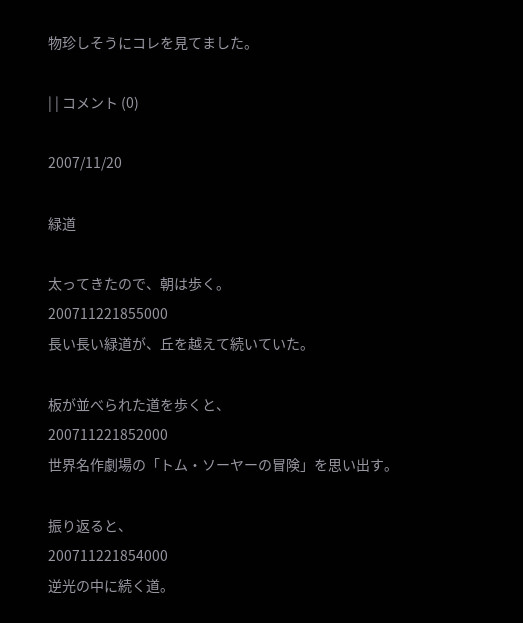物珍しそうにコレを見てました。

| | コメント (0)

2007/11/20

緑道

太ってきたので、朝は歩く。
200711221855000
長い長い緑道が、丘を越えて続いていた。

板が並べられた道を歩くと、
200711221852000
世界名作劇場の「トム・ソーヤーの冒険」を思い出す。

振り返ると、
200711221854000
逆光の中に続く道。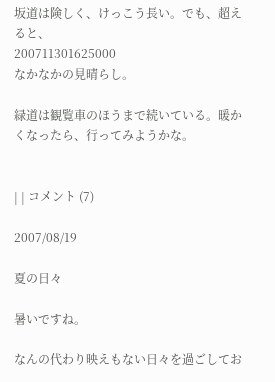坂道は険しく、けっこう長い。でも、超えると、
200711301625000
なかなかの見晴らし。

緑道は観覧車のほうまで続いている。暖かくなったら、行ってみようかな。


| | コメント (7)

2007/08/19

夏の日々

暑いですね。

なんの代わり映えもない日々を過ごしてお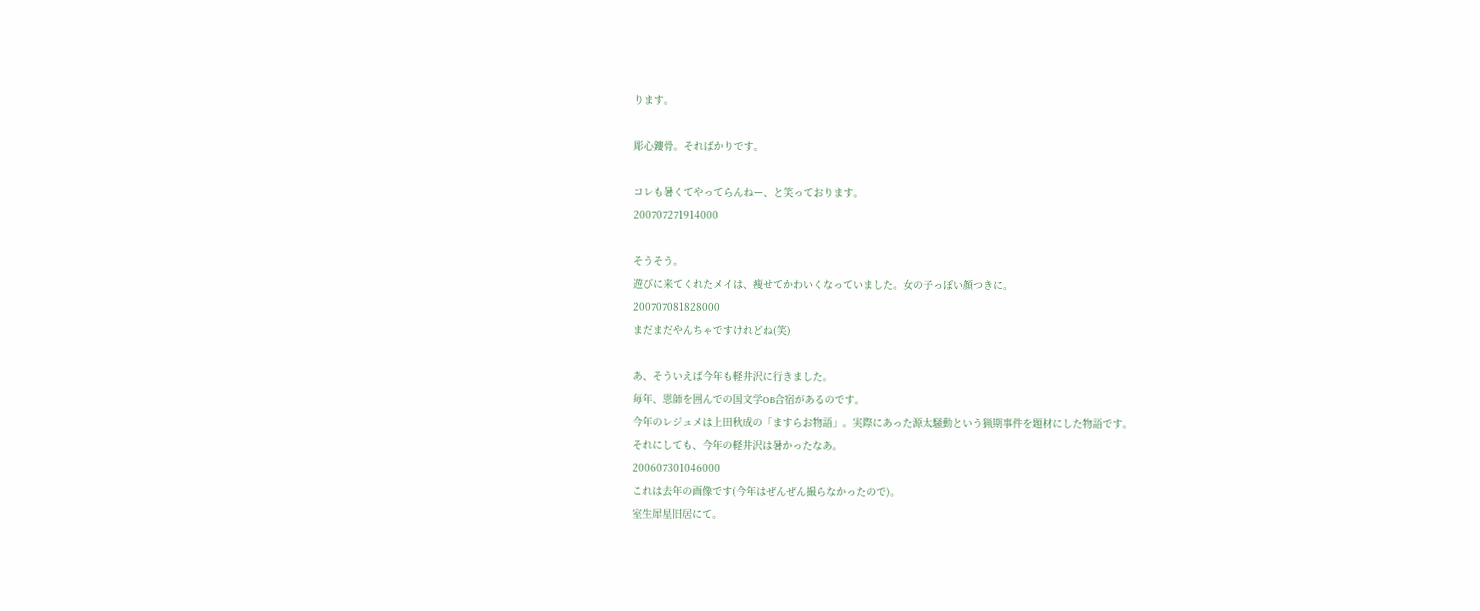ります。

彫心鏤骨。そればかりです。

コレも暑くてやってらんねー、と笑っております。
200707271914000

そうそう。
遊びに来てくれたメイは、痩せてかわいくなっていました。女の子っぽい顔つきに。
200707081828000
まだまだやんちゃですけれどね(笑)

あ、そういえば今年も軽井沢に行きました。
毎年、恩師を囲んでの国文学OB合宿があるのです。
今年のレジュメは上田秋成の「ますらお物語」。実際にあった源太騒動という猟期事件を題材にした物語です。
それにしても、今年の軽井沢は暑かったなあ。
200607301046000
これは去年の画像です(今年はぜんぜん撮らなかったので)。
室生犀星旧居にて。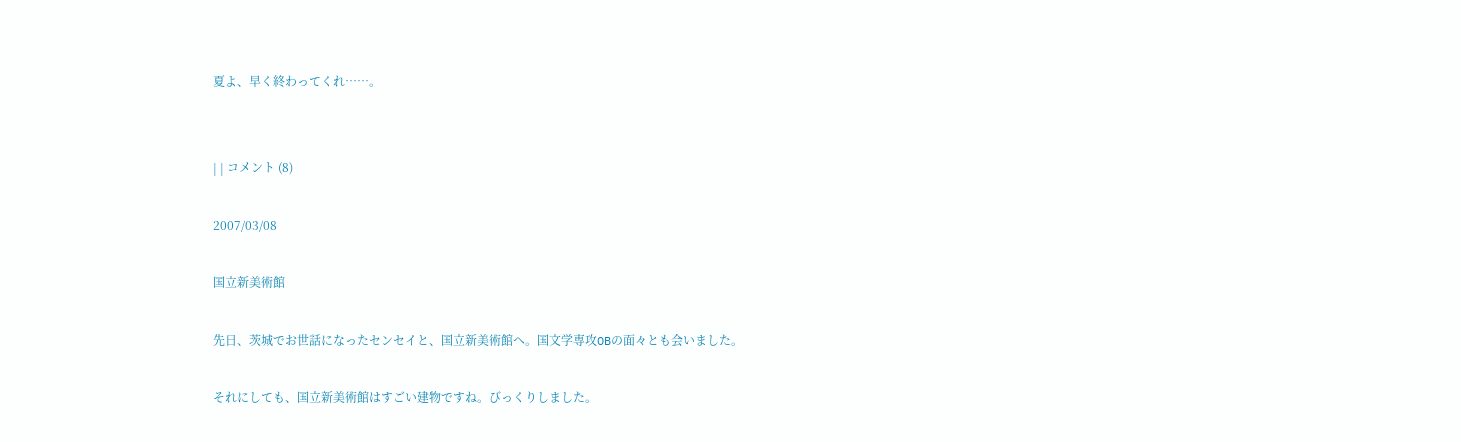夏よ、早く終わってくれ……。


| | コメント (8)

2007/03/08

国立新美術館

先日、茨城でお世話になったセンセイと、国立新美術館へ。国文学専攻OBの面々とも会いました。

それにしても、国立新美術館はすごい建物ですね。びっくりしました。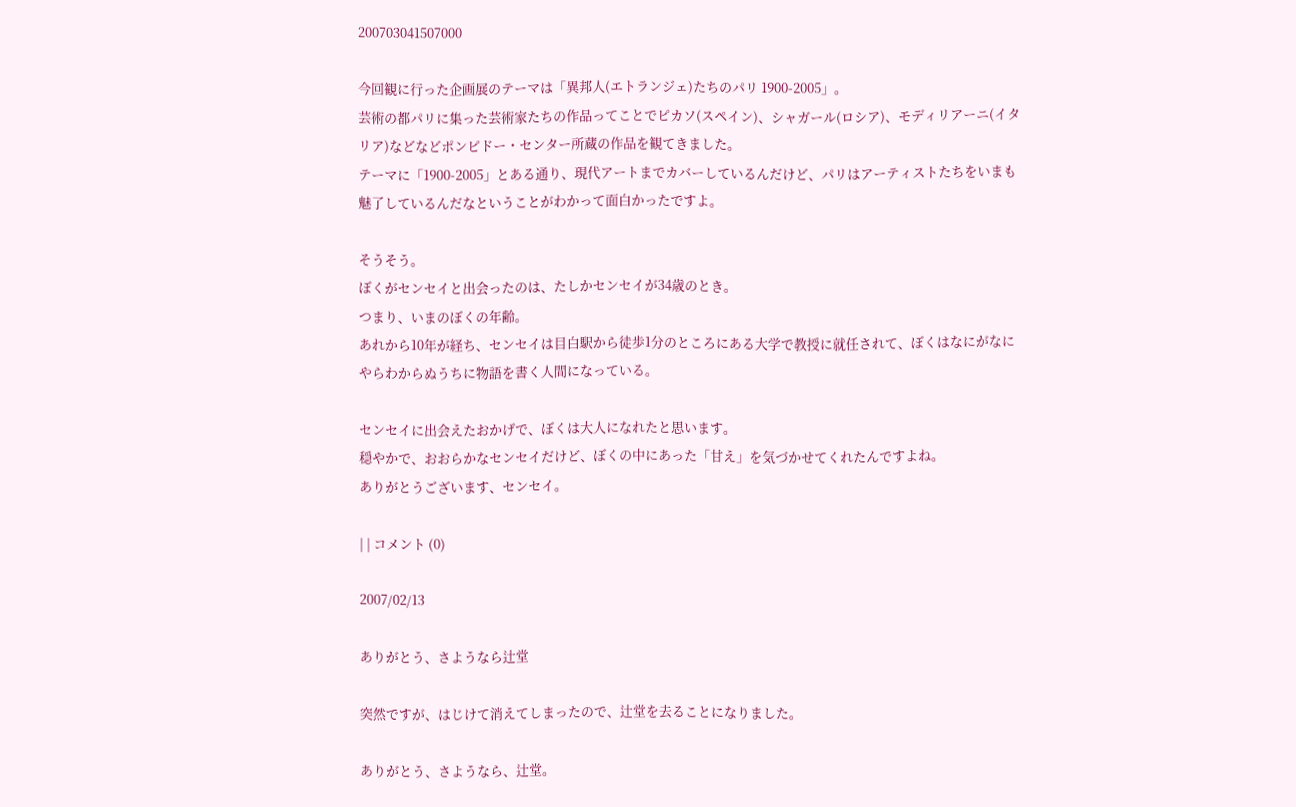200703041507000

今回観に行った企画展のテーマは「異邦人(エトランジェ)たちのパリ 1900-2005」。
芸術の都パリに集った芸術家たちの作品ってことでピカソ(スペイン)、シャガール(ロシア)、モディリアーニ(イタリア)などなどポンピドー・センター所蔵の作品を観てきました。
テーマに「1900-2005」とある通り、現代アートまでカバーしているんだけど、パリはアーティストたちをいまも魅了しているんだなということがわかって面白かったですよ。

そうそう。
ぼくがセンセイと出会ったのは、たしかセンセイが34歳のとき。
つまり、いまのぼくの年齢。
あれから10年が経ち、センセイは目白駅から徒歩1分のところにある大学で教授に就任されて、ぼくはなにがなにやらわからぬうちに物語を書く人間になっている。

センセイに出会えたおかげで、ぼくは大人になれたと思います。
穏やかで、おおらかなセンセイだけど、ぼくの中にあった「甘え」を気づかせてくれたんですよね。
ありがとうございます、センセイ。

| | コメント (0)

2007/02/13

ありがとう、さようなら辻堂

突然ですが、はじけて消えてしまったので、辻堂を去ることになりました。

ありがとう、さようなら、辻堂。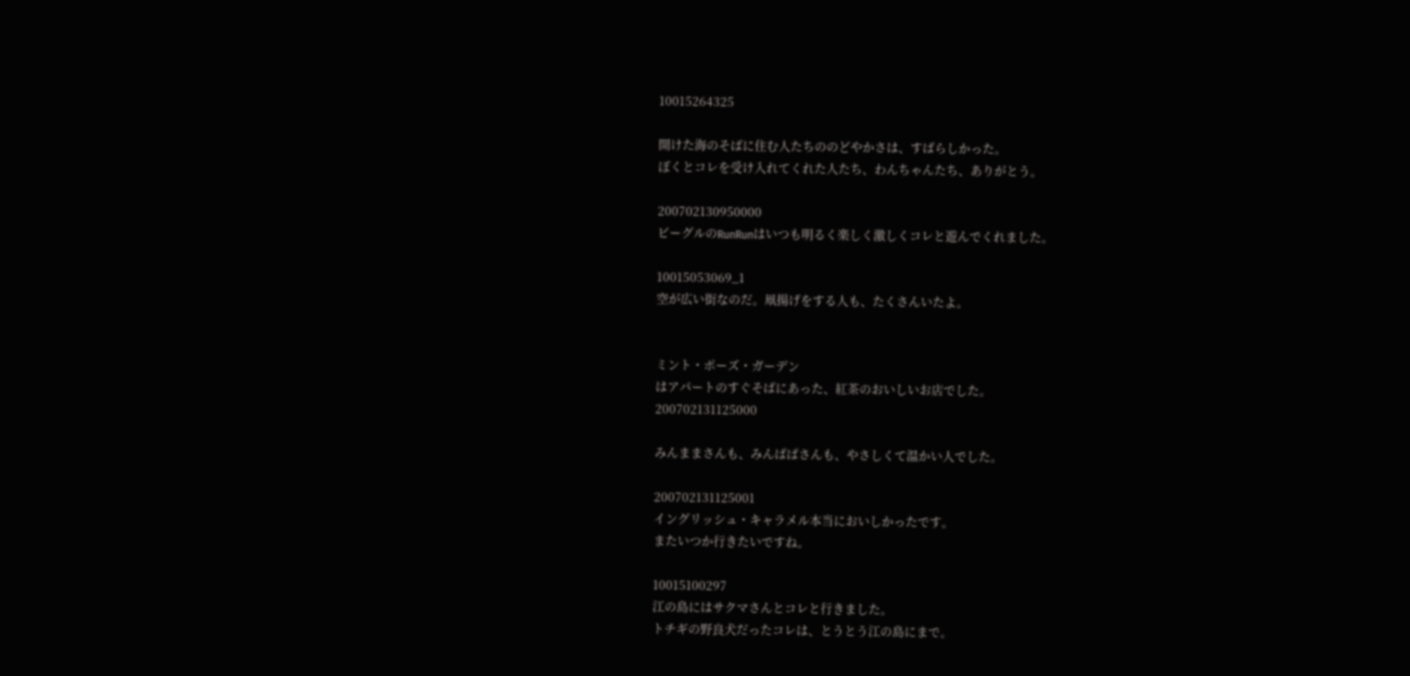10015264325

開けた海のそばに住む人たちののどやかさは、すばらしかった。
ぼくとコレを受け入れてくれた人たち、わんちゃんたち、ありがとう。

200702130950000
ビーグルのRunRunはいつも明るく楽しく激しくコレと遊んでくれました。

10015053069_1
空が広い街なのだ。凧揚げをする人も、たくさんいたよ。


ミント・ポーズ・ガーデン
はアパートのすぐそばにあった、紅茶のおいしいお店でした。
200702131125000

みんままさんも、みんぱぱさんも、やさしくて温かい人でした。

200702131125001
イングリッシュ・キャラメル本当においしかったです。
またいつか行きたいですね。

10015100297
江の島にはサクマさんとコレと行きました。
トチギの野良犬だったコレは、とうとう江の島にまで。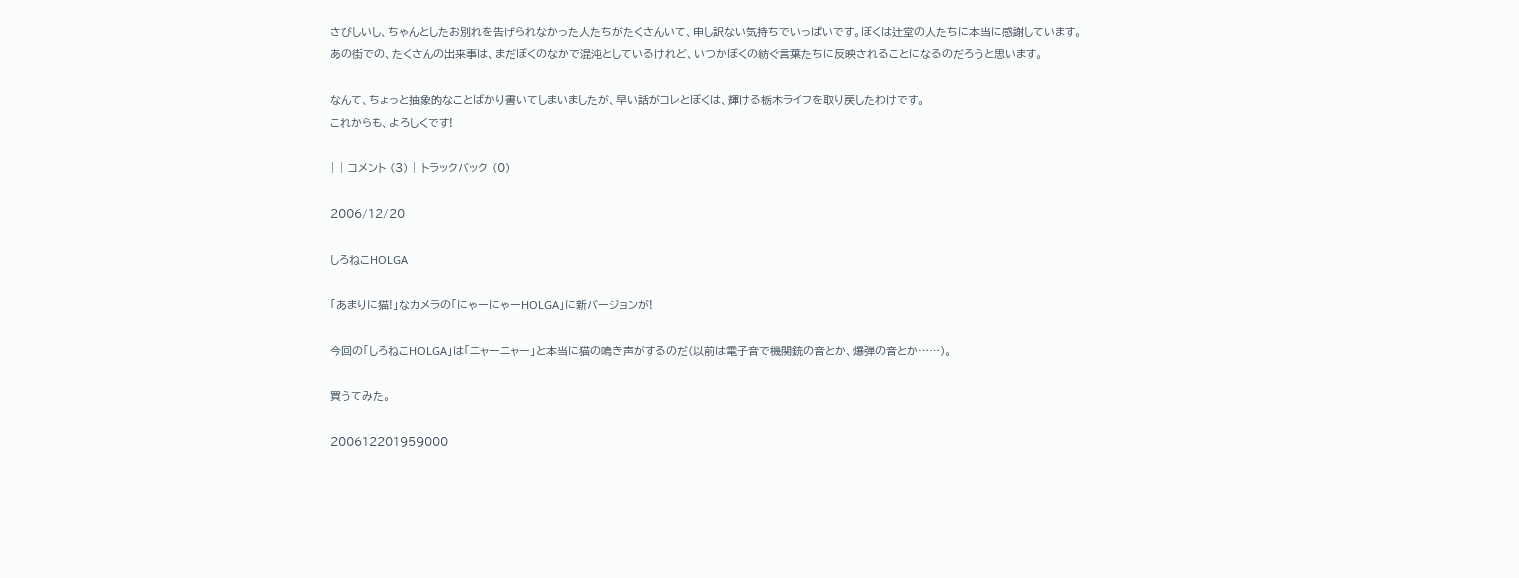さびしいし、ちゃんとしたお別れを告げられなかった人たちがたくさんいて、申し訳ない気持ちでいっぱいです。ぼくは辻堂の人たちに本当に感謝しています。
あの街での、たくさんの出来事は、まだぼくのなかで混沌としているけれど、いつかぼくの紡ぐ言葉たちに反映されることになるのだろうと思います。

なんて、ちょっと抽象的なことばかり書いてしまいましたが、早い話がコレとぼくは、輝ける栃木ライフを取り戻したわけです。
これからも、よろしくです!

| | コメント (3) | トラックバック (0)

2006/12/20

しろねこHOLGA

「あまりに猫!」なカメラの「にゃーにゃーHOLGA」に新バージョンが!

今回の「しろねこHOLGA」は「ニャーニャー」と本当に猫の鳴き声がするのだ(以前は電子音で機関銃の音とか、爆弾の音とか……)。

買うてみた。

200612201959000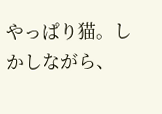やっぱり猫。しかしながら、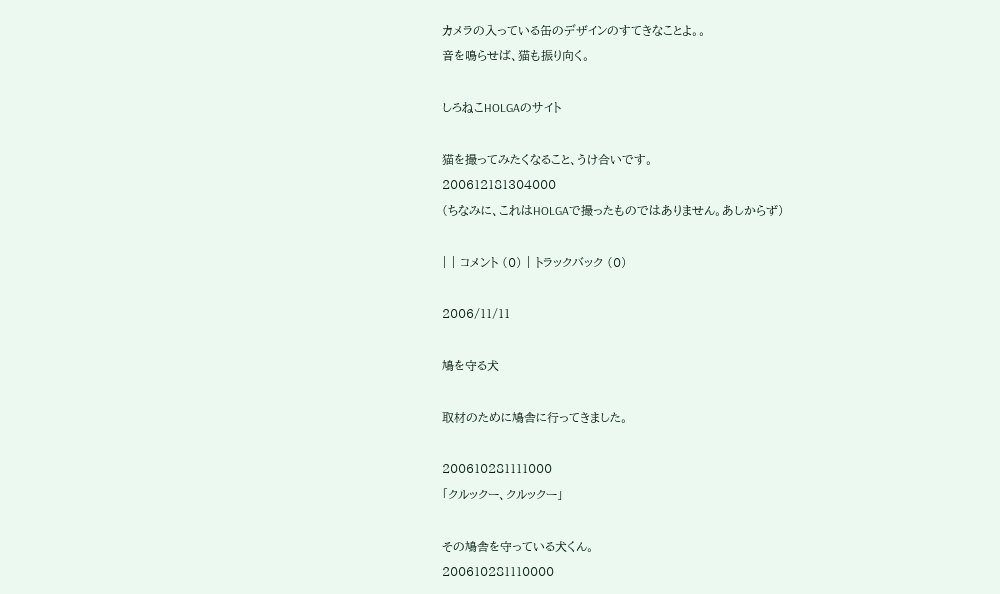カメラの入っている缶のデザインのすてきなことよ。。
音を鳴らせば、猫も振り向く。

しろねこHOLGAのサイト

猫を撮ってみたくなること、うけ合いです。
200612181304000
(ちなみに、これはHOLGAで撮ったものではありません。あしからず)

| | コメント (0) | トラックバック (0)

2006/11/11

鳩を守る犬

取材のために鳩舎に行ってきました。

200610281111000
「クルックー、クルックー」

その鳩舎を守っている犬くん。
200610281110000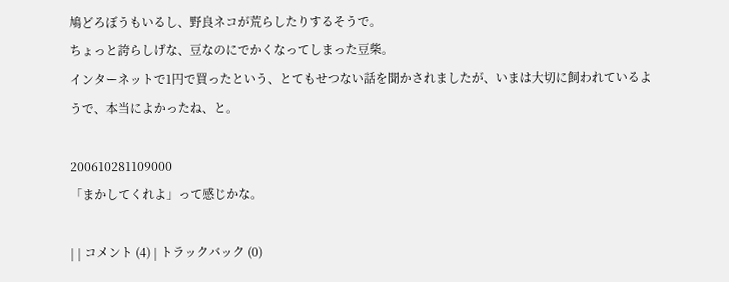鳩どろぼうもいるし、野良ネコが荒らしたりするそうで。
ちょっと誇らしげな、豆なのにでかくなってしまった豆柴。
インターネットで1円で買ったという、とてもせつない話を聞かされましたが、いまは大切に飼われているようで、本当によかったね、と。

200610281109000
「まかしてくれよ」って感じかな。

| | コメント (4) | トラックバック (0)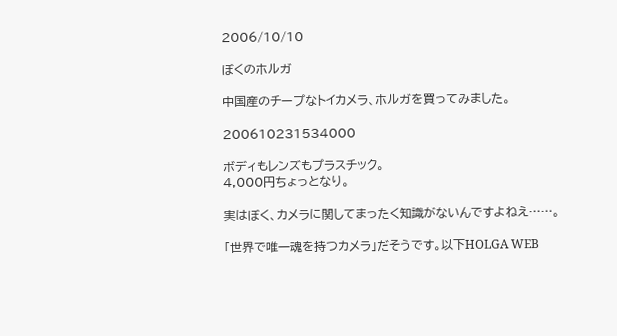2006/10/10

ぼくのホルガ

中国産のチープなトイカメラ、ホルガを買ってみました。

200610231534000

ボディもレンズもプラスチック。
4,000円ちょっとなり。

実はぼく、カメラに関してまったく知識がないんですよねえ……。

「世界で唯一魂を持つカメラ」だそうです。以下HOLGA WEB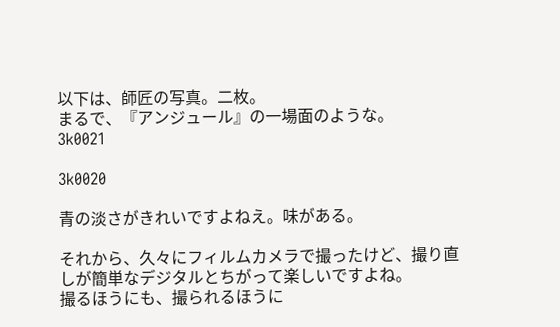以下は、師匠の写真。二枚。
まるで、『アンジュール』の一場面のような。
3k0021

3k0020

青の淡さがきれいですよねえ。味がある。

それから、久々にフィルムカメラで撮ったけど、撮り直しが簡単なデジタルとちがって楽しいですよね。
撮るほうにも、撮られるほうに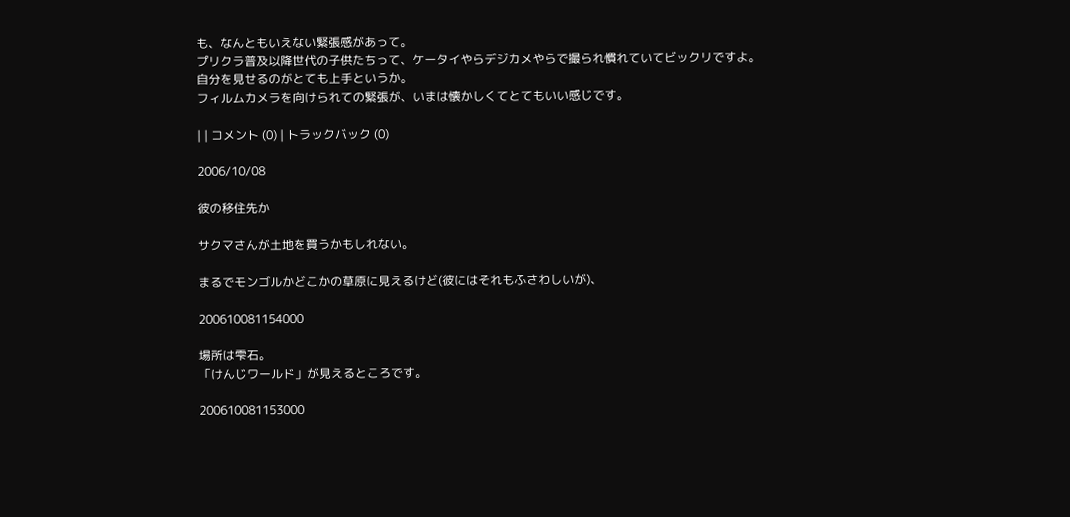も、なんともいえない緊張感があって。
プリクラ普及以降世代の子供たちって、ケータイやらデジカメやらで撮られ慣れていてビックリですよ。
自分を見せるのがとても上手というか。
フィルムカメラを向けられての緊張が、いまは懐かしくてとてもいい感じです。

| | コメント (0) | トラックバック (0)

2006/10/08

彼の移住先か

サクマさんが土地を買うかもしれない。

まるでモンゴルかどこかの草原に見えるけど(彼にはそれもふさわしいが)、

200610081154000

場所は雫石。
「けんじワールド」が見えるところです。

200610081153000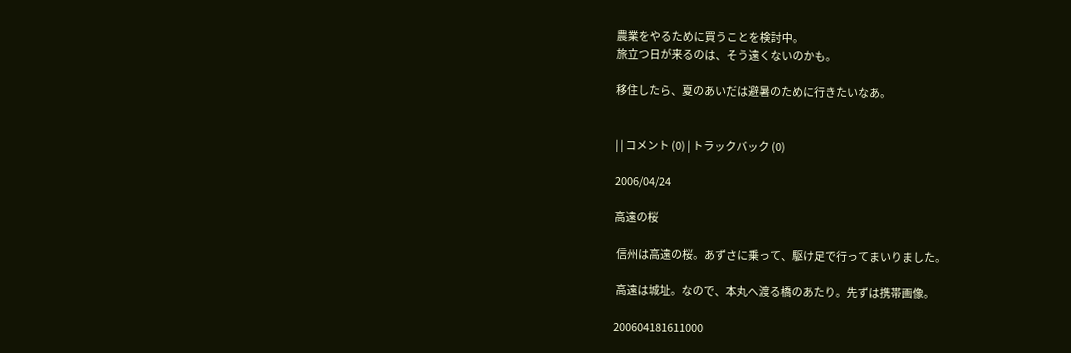農業をやるために買うことを検討中。
旅立つ日が来るのは、そう遠くないのかも。

移住したら、夏のあいだは避暑のために行きたいなあ。


| | コメント (0) | トラックバック (0)

2006/04/24

高遠の桜

 信州は高遠の桜。あずさに乗って、駆け足で行ってまいりました。

 高遠は城址。なので、本丸へ渡る橋のあたり。先ずは携帯画像。

200604181611000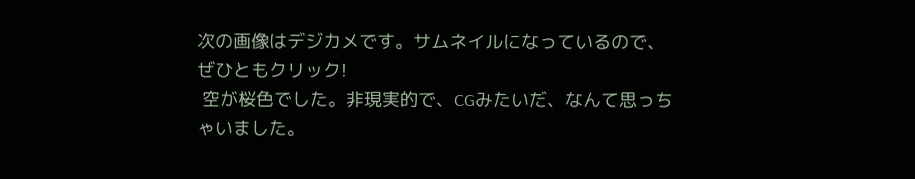次の画像はデジカメです。サムネイルになっているので、ぜひともクリック!
 空が桜色でした。非現実的で、CGみたいだ、なんて思っちゃいました。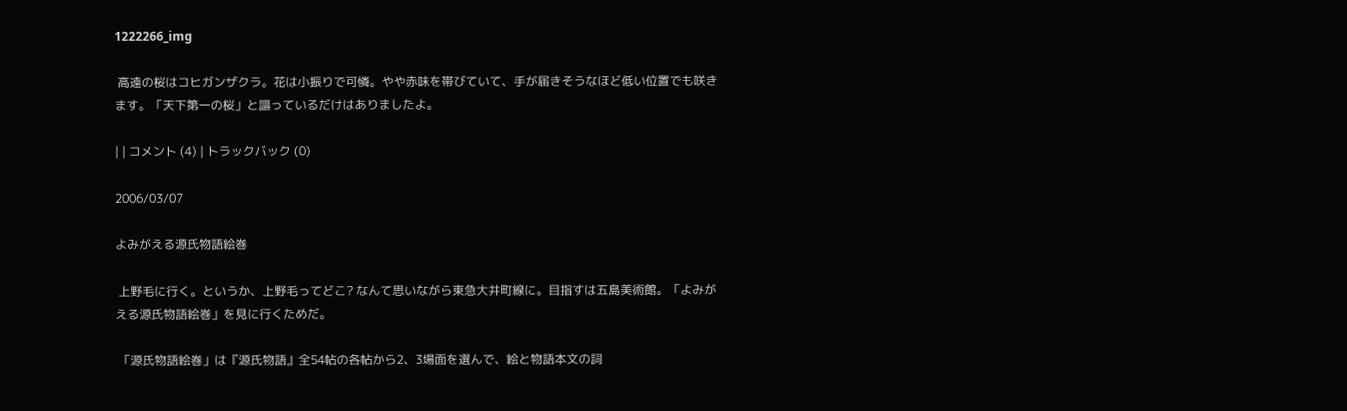1222266_img

 高遠の桜はコヒガンザクラ。花は小振りで可憐。やや赤味を帯びていて、手が届きそうなほど低い位置でも咲きます。「天下第一の桜」と謳っているだけはありましたよ。

| | コメント (4) | トラックバック (0)

2006/03/07

よみがえる源氏物語絵巻

 上野毛に行く。というか、上野毛ってどこ? なんて思いながら東急大井町線に。目指すは五島美術館。「よみがえる源氏物語絵巻」を見に行くためだ。

 「源氏物語絵巻」は『源氏物語』全54帖の各帖から2、3場面を選んで、絵と物語本文の詞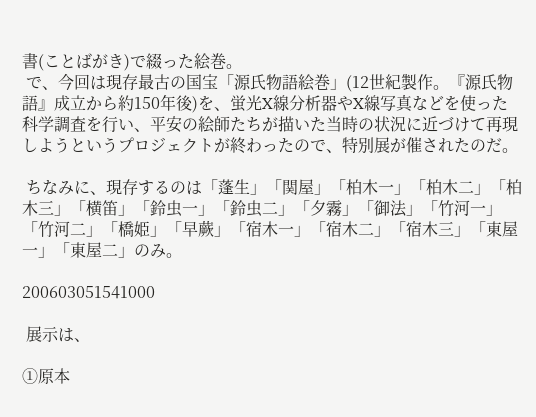書(ことばがき)で綴った絵巻。
 で、今回は現存最古の国宝「源氏物語絵巻」(12世紀製作。『源氏物語』成立から約150年後)を、蛍光X線分析器やX線写真などを使った科学調査を行い、平安の絵師たちが描いた当時の状況に近づけて再現しようというプロジェクトが終わったので、特別展が催されたのだ。

 ちなみに、現存するのは「蓬生」「関屋」「柏木一」「柏木二」「柏木三」「横笛」「鈴虫一」「鈴虫二」「夕霧」「御法」「竹河一」「竹河二」「橋姫」「早蕨」「宿木一」「宿木二」「宿木三」「東屋一」「東屋二」のみ。

200603051541000

 展示は、

①原本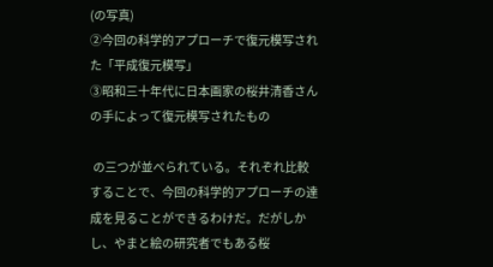(の写真)
②今回の科学的アプローチで復元模写された「平成復元模写」
③昭和三十年代に日本画家の桜井清香さんの手によって復元模写されたもの

 の三つが並べられている。それぞれ比較することで、今回の科学的アプローチの達成を見ることができるわけだ。だがしかし、やまと絵の研究者でもある桜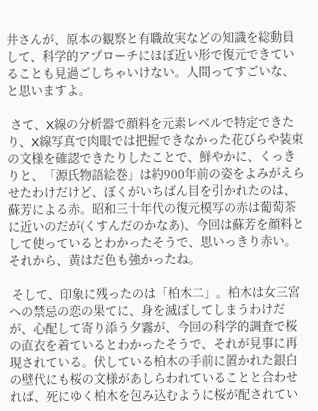井さんが、原本の観察と有職故実などの知識を総動員して、科学的アプローチにほぼ近い形で復元できていることも見過ごしちゃいけない。人間ってすごいな、と思いますよ。

 さて、X線の分析器で顔料を元素レベルで特定できたり、X線写真で肉眼では把握できなかった花びらや装束の文様を確認できたりしたことで、鮮やかに、くっきりと、「源氏物語絵巻」は約900年前の姿をよみがえらせたわけだけど、ぼくがいちばん目を引かれたのは、蘇芳による赤。昭和三十年代の復元模写の赤は葡萄茶に近いのだが(くすんだのかなあ)、今回は蘇芳を顔料として使っているとわかったそうで、思いっきり赤い。それから、黄はだ色も強かったね。

 そして、印象に残ったのは「柏木二」。柏木は女三宮への禁忌の恋の果てに、身を滅ぼしてしまうわけだが、心配して寄り添う夕霧が、今回の科学的調査で桜の直衣を着ているとわかったそうで、それが見事に再現されている。伏している柏木の手前に置かれた銀白の壁代にも桜の文様があしらわれていることと合わせれば、死にゆく柏木を包み込むように桜が配されてい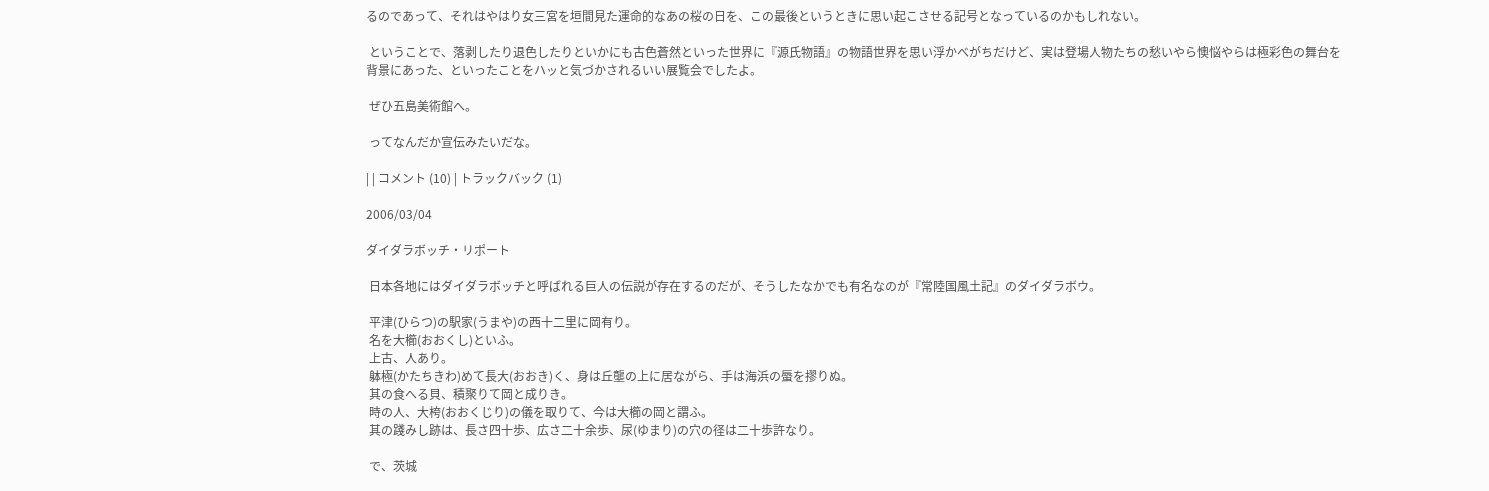るのであって、それはやはり女三宮を垣間見た運命的なあの桜の日を、この最後というときに思い起こさせる記号となっているのかもしれない。

 ということで、落剥したり退色したりといかにも古色蒼然といった世界に『源氏物語』の物語世界を思い浮かべがちだけど、実は登場人物たちの愁いやら懊悩やらは極彩色の舞台を背景にあった、といったことをハッと気づかされるいい展覧会でしたよ。

 ぜひ五島美術館へ。

 ってなんだか宣伝みたいだな。

| | コメント (10) | トラックバック (1)

2006/03/04

ダイダラボッチ・リポート

 日本各地にはダイダラボッチと呼ばれる巨人の伝説が存在するのだが、そうしたなかでも有名なのが『常陸国風土記』のダイダラボウ。

 平津(ひらつ)の駅家(うまや)の西十二里に岡有り。
 名を大櫛(おおくし)といふ。
 上古、人あり。
 躰極(かたちきわ)めて長大(おおき)く、身は丘壟の上に居ながら、手は海浜の蜃を摎りぬ。
 其の食へる貝、積聚りて岡と成りき。
 時の人、大桍(おおくじり)の儀を取りて、今は大櫛の岡と謂ふ。
 其の踐みし跡は、長さ四十歩、広さ二十余歩、尿(ゆまり)の穴の径は二十歩許なり。

 で、茨城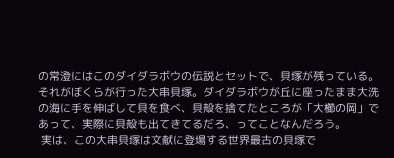の常澄にはこのダイダラボウの伝説とセットで、貝塚が残っている。それがぼくらが行った大串貝塚。ダイダラボウが丘に座ったまま大洗の海に手を伸ばして貝を食べ、貝殻を捨てたところが「大櫛の岡」であって、実際に貝殻も出てきてるだろ、ってことなんだろう。
 実は、この大串貝塚は文献に登場する世界最古の貝塚で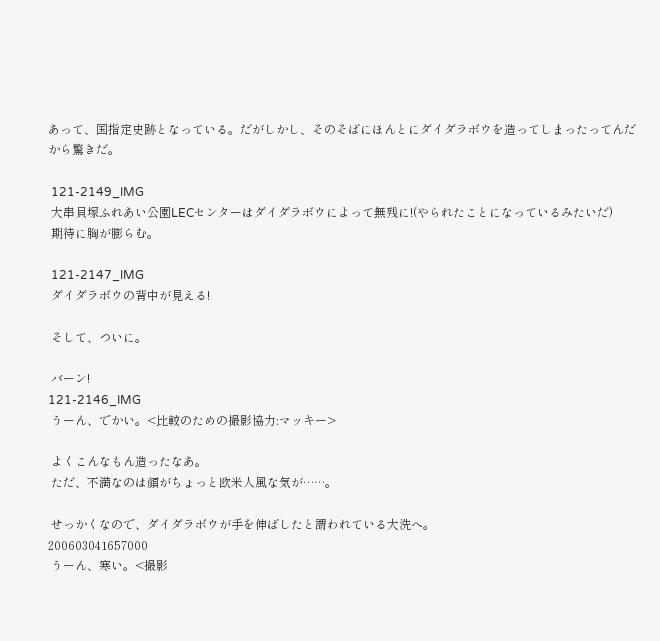あって、国指定史跡となっている。だがしかし、そのそばにほんとにダイダラボウを造ってしまったってんだから驚きだ。

 121-2149_IMG
 大串貝塚ふれあい公園LECセンターはダイダラボウによって無残に!(やられたことになっているみたいだ)
 期待に胸が膨らむ。

 121-2147_IMG
 ダイダラボウの背中が見える!

 そして、ついに。

 バーン!
121-2146_IMG
 うーん、でかい。<比較のための撮影協力:マッキー>

 よくこんなもん造ったなあ。
 ただ、不満なのは顔がちょっと欧米人風な気が……。

 せっかくなので、ダイダラボウが手を伸ばしたと謂われている大洗へ。
200603041657000
 うーん、寒い。<撮影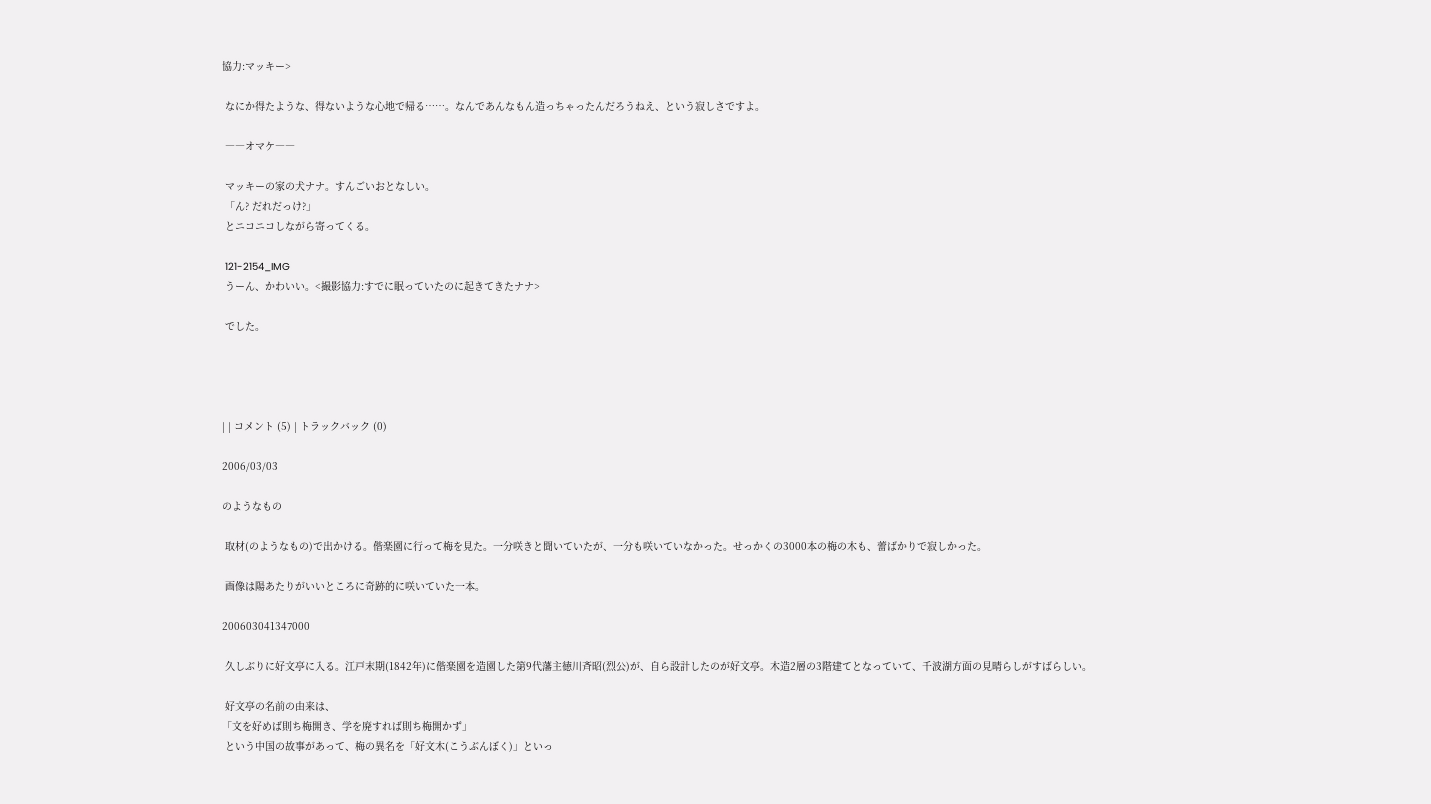協力:マッキー>

 なにか得たような、得ないような心地で帰る……。なんであんなもん造っちゃったんだろうねえ、という寂しさですよ。

 ――オマケ――

 マッキーの家の犬ナナ。すんごいおとなしい。
 「ん? だれだっけ?」
 とニコニコしながら寄ってくる。

 121-2154_IMG
 うーん、かわいい。<撮影協力:すでに眠っていたのに起きてきたナナ>

 でした。




| | コメント (5) | トラックバック (0)

2006/03/03

のようなもの

 取材(のようなもの)で出かける。偕楽園に行って梅を見た。一分咲きと聞いていたが、一分も咲いていなかった。せっかくの3000本の梅の木も、蕾ばかりで寂しかった。

 画像は陽あたりがいいところに奇跡的に咲いていた一本。

200603041347000

 久しぶりに好文亭に入る。江戸末期(1842年)に偕楽園を造園した第9代藩主徳川斉昭(烈公)が、自ら設計したのが好文亭。木造2層の3階建てとなっていて、千波湖方面の見晴らしがすばらしい。

 好文亭の名前の由来は、
「文を好めば則ち梅開き、学を廃すれば則ち梅開かず」
 という中国の故事があって、梅の異名を「好文木(こうぶんぼく)」といっ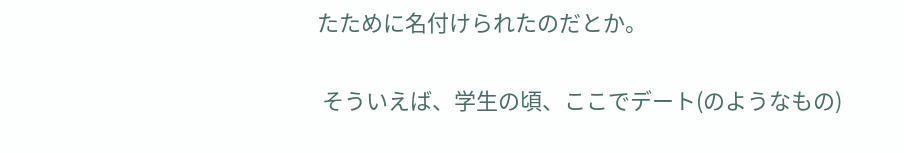たために名付けられたのだとか。

 そういえば、学生の頃、ここでデート(のようなもの)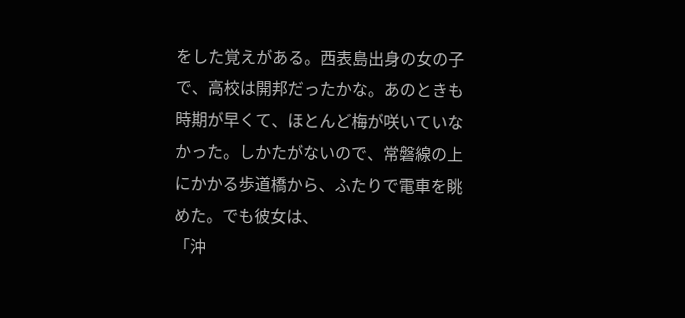をした覚えがある。西表島出身の女の子で、高校は開邦だったかな。あのときも時期が早くて、ほとんど梅が咲いていなかった。しかたがないので、常磐線の上にかかる歩道橋から、ふたりで電車を眺めた。でも彼女は、
「沖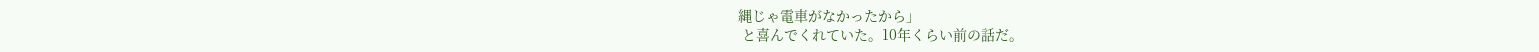縄じゃ電車がなかったから」
 と喜んでくれていた。10年くらい前の話だ。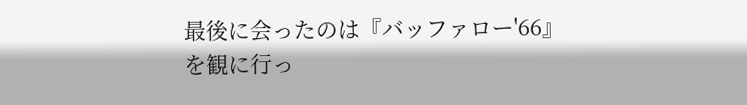最後に会ったのは『バッファロー'66』を観に行っ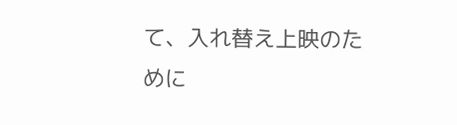て、入れ替え上映のために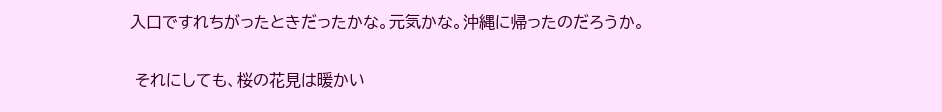入口ですれちがったときだったかな。元気かな。沖縄に帰ったのだろうか。

 それにしても、桜の花見は暖かい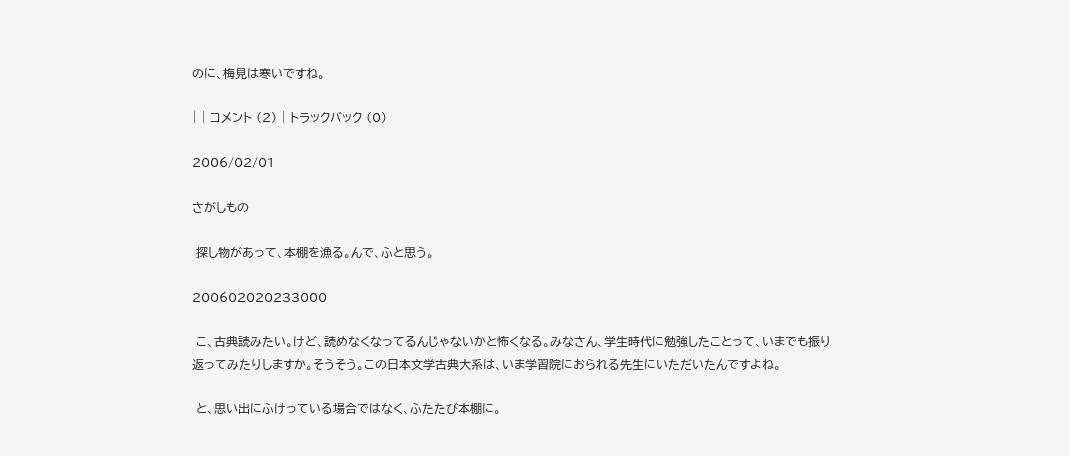のに、梅見は寒いですね。

| | コメント (2) | トラックバック (0)

2006/02/01

さがしもの

 探し物があって、本棚を漁る。んで、ふと思う。

200602020233000

 こ、古典読みたい。けど、読めなくなってるんじゃないかと怖くなる。みなさん、学生時代に勉強したことって、いまでも振り返ってみたりしますか。そうそう。この日本文学古典大系は、いま学習院におられる先生にいただいたんですよね。

 と、思い出にふけっている場合ではなく、ふたたび本棚に。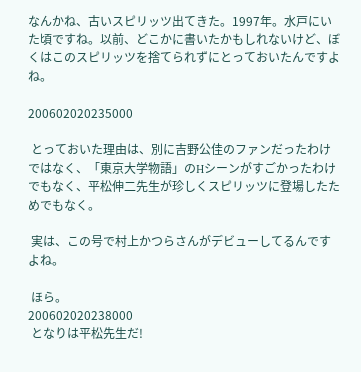なんかね、古いスピリッツ出てきた。1997年。水戸にいた頃ですね。以前、どこかに書いたかもしれないけど、ぼくはこのスピリッツを捨てられずにとっておいたんですよね。

200602020235000

 とっておいた理由は、別に吉野公佳のファンだったわけではなく、「東京大学物語」のHシーンがすごかったわけでもなく、平松伸二先生が珍しくスピリッツに登場したためでもなく。

 実は、この号で村上かつらさんがデビューしてるんですよね。

 ほら。
200602020238000
 となりは平松先生だ!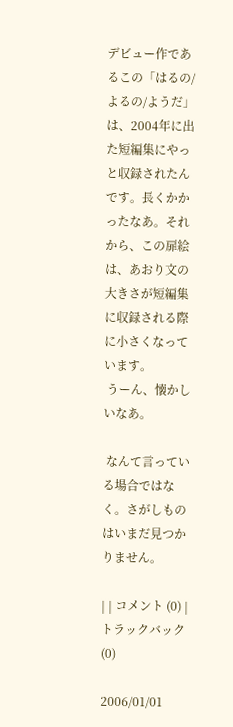デビュー作であるこの「はるの/よるの/ようだ」は、2004年に出た短編集にやっと収録されたんです。長くかかったなあ。それから、この扉絵は、あおり文の大きさが短編集に収録される際に小さくなっています。
 うーん、懐かしいなあ。

 なんて言っている場合ではなく。さがしものはいまだ見つかりません。

| | コメント (0) | トラックバック (0)

2006/01/01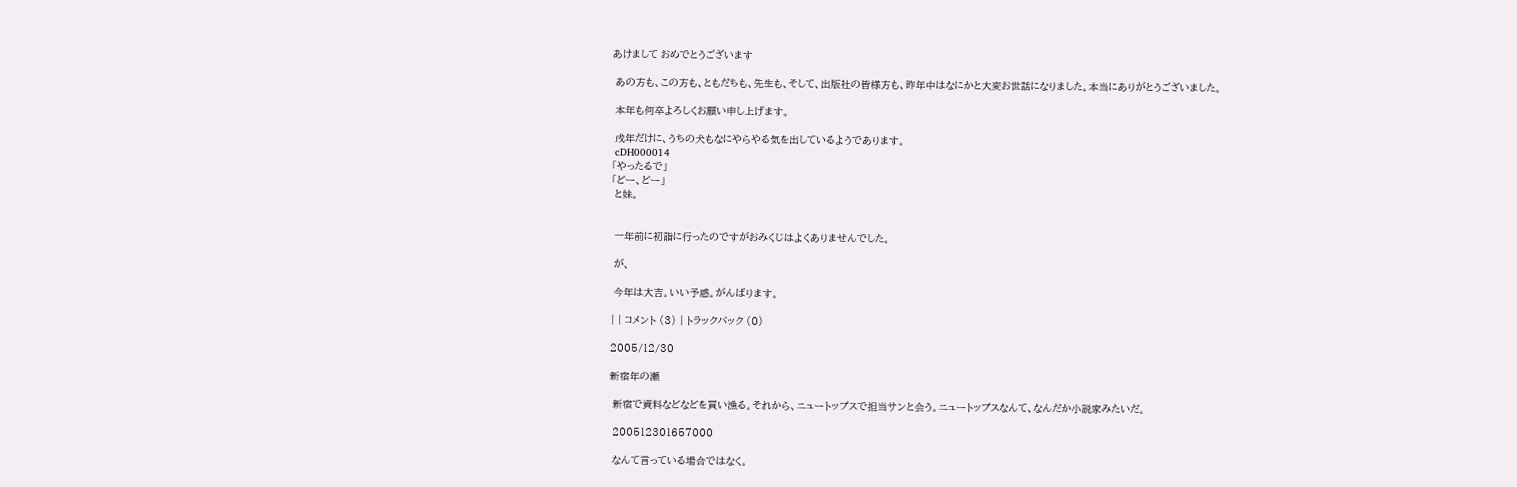あけまして おめでとうございます

 あの方も、この方も、ともだちも、先生も、そして、出版社の皆様方も、昨年中はなにかと大変お世話になりました。本当にありがとうございました。

 本年も何卒よろしくお願い申し上げます。

 戌年だけに、うちの犬もなにやらやる気を出しているようであります。
 cDH000014
「やったるで」
「どー、どー」
 と妹。


 一年前に初詣に行ったのですがおみくじはよくありませんでした。

 が、

 今年は大吉。いい予感。がんばります。

| | コメント (3) | トラックバック (0)

2005/12/30

新宿年の瀬

 新宿で資料などなどを買い漁る。それから、ニュートップスで担当サンと会う。ニュートップスなんて、なんだか小説家みたいだ。

 200512301657000

 なんて言っている場合ではなく。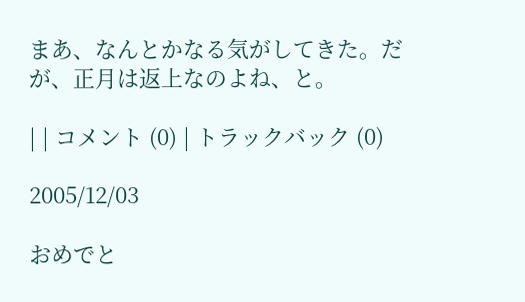まあ、なんとかなる気がしてきた。だが、正月は返上なのよね、と。

| | コメント (0) | トラックバック (0)

2005/12/03

おめでと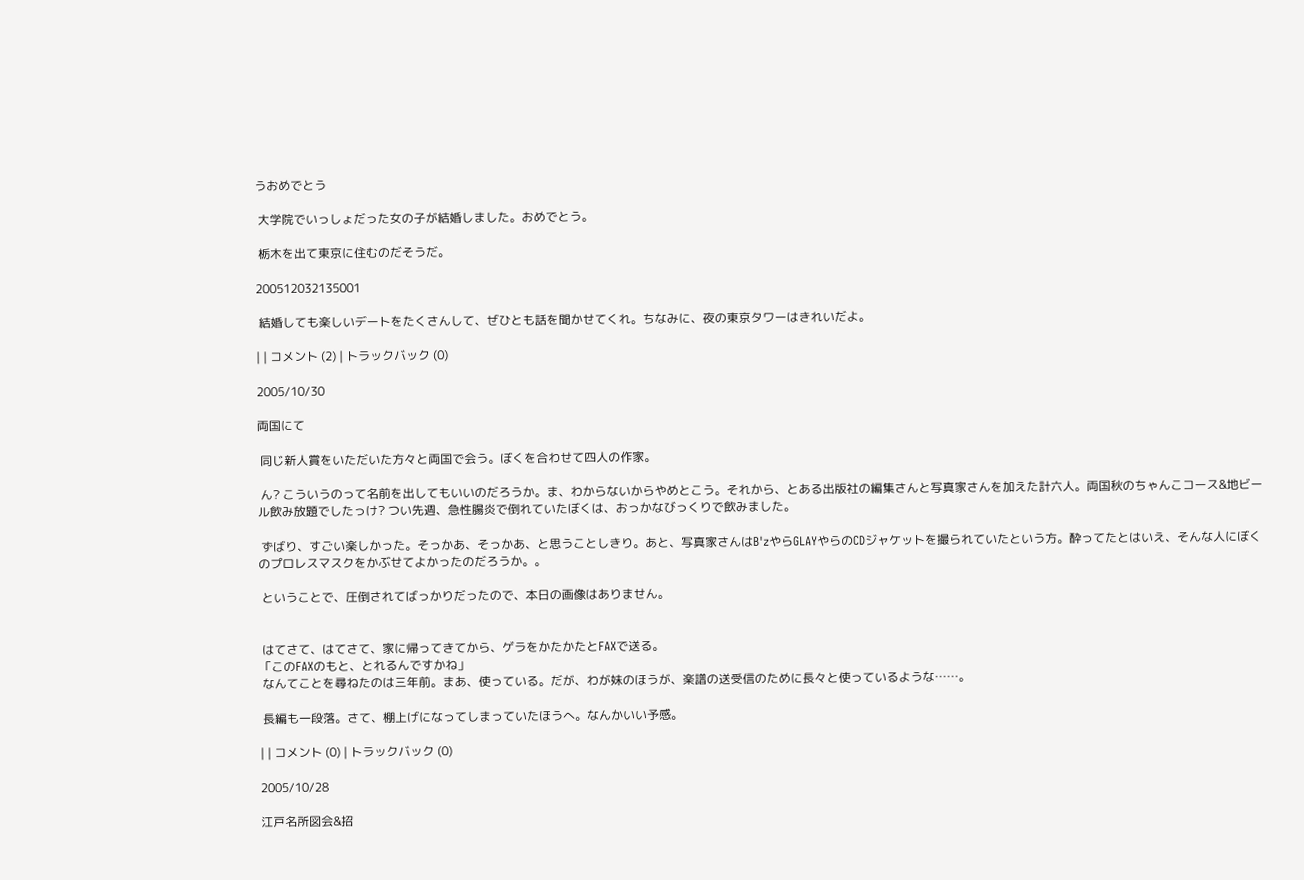うおめでとう

 大学院でいっしょだった女の子が結婚しました。おめでとう。

 栃木を出て東京に住むのだそうだ。

200512032135001

 結婚しても楽しいデートをたくさんして、ぜひとも話を聞かせてくれ。ちなみに、夜の東京タワーはきれいだよ。

| | コメント (2) | トラックバック (0)

2005/10/30

両国にて

 同じ新人賞をいただいた方々と両国で会う。ぼくを合わせて四人の作家。

 ん? こういうのって名前を出してもいいのだろうか。ま、わからないからやめとこう。それから、とある出版社の編集さんと写真家さんを加えた計六人。両国秋のちゃんこコース&地ビール飲み放題でしたっけ? つい先週、急性腸炎で倒れていたぼくは、おっかなびっくりで飲みました。

 ずばり、すごい楽しかった。そっかあ、そっかあ、と思うことしきり。あと、写真家さんはB'zやらGLAYやらのCDジャケットを撮られていたという方。酔ってたとはいえ、そんな人にぼくのプロレスマスクをかぶせてよかったのだろうか。。

 ということで、圧倒されてばっかりだったので、本日の画像はありません。


 はてさて、はてさて、家に帰ってきてから、ゲラをかたかたとFAXで送る。
「このFAXのもと、とれるんですかね」
 なんてことを尋ねたのは三年前。まあ、使っている。だが、わが妹のほうが、楽譜の送受信のために長々と使っているような……。

 長編も一段落。さて、棚上げになってしまっていたほうへ。なんかいい予感。

| | コメント (0) | トラックバック (0)

2005/10/28

江戸名所図会&招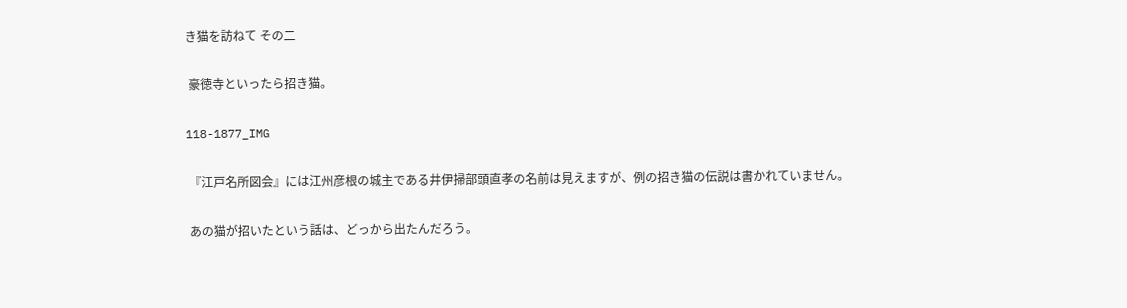き猫を訪ねて その二

 豪徳寺といったら招き猫。

118-1877_IMG

 『江戸名所図会』には江州彦根の城主である井伊掃部頭直孝の名前は見えますが、例の招き猫の伝説は書かれていません。

 あの猫が招いたという話は、どっから出たんだろう。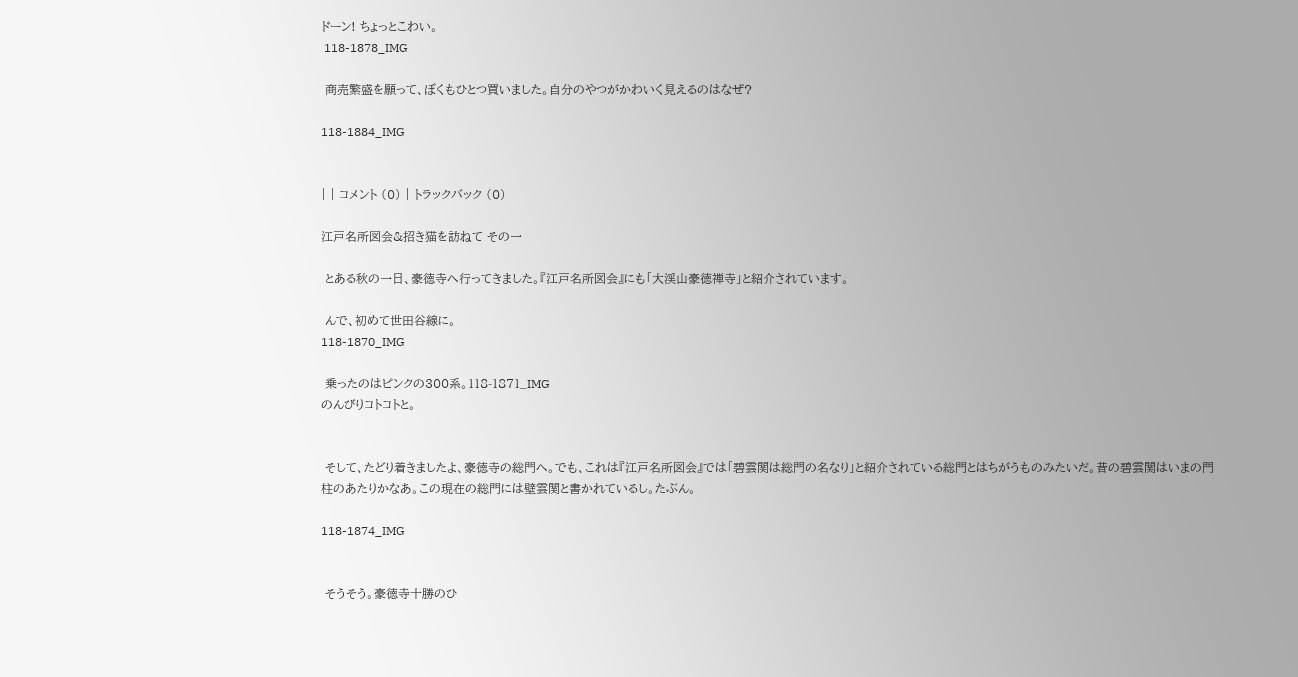ドーン! ちょっとこわい。
 118-1878_IMG

 商売繁盛を願って、ぼくもひとつ買いました。自分のやつがかわいく見えるのはなぜ?

118-1884_IMG


| | コメント (0) | トラックバック (0)

江戸名所図会&招き猫を訪ねて その一

 とある秋の一日、豪徳寺へ行ってきました。『江戸名所図会』にも「大渓山豪徳禅寺」と紹介されています。

 んで、初めて世田谷線に。
118-1870_IMG

 乗ったのはピンクの300系。118-1871_IMG
のんびりコトコトと。


 そして、たどり着きましたよ、豪徳寺の総門へ。でも、これは『江戸名所図会』では「碧雲関は総門の名なり」と紹介されている総門とはちがうものみたいだ。昔の碧雲関はいまの門柱のあたりかなあ。この現在の総門には壁雲関と書かれているし。たぶん。

118-1874_IMG


 そうそう。豪徳寺十勝のひ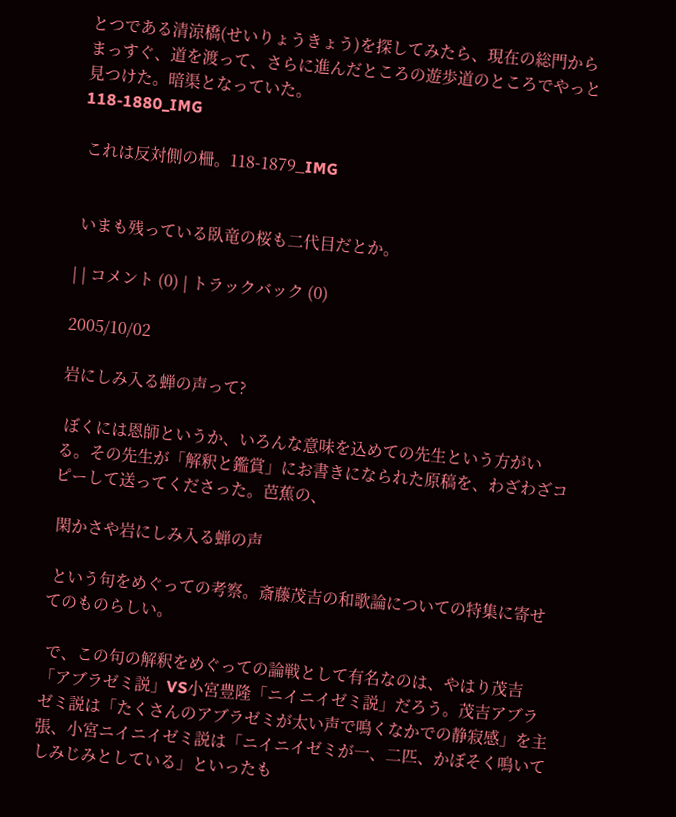とつである清涼橋(せいりょうきょう)を探してみたら、現在の総門からまっすぐ、道を渡って、さらに進んだところの遊歩道のところでやっと見つけた。暗渠となっていた。
118-1880_IMG

 これは反対側の柵。118-1879_IMG


 いまも残っている臥竜の桜も二代目だとか。

| | コメント (0) | トラックバック (0)

2005/10/02

岩にしみ入る蝉の声って?

 ぼくには恩師というか、いろんな意味を込めての先生という方がいる。その先生が「解釈と鑑賞」にお書きになられた原稿を、わざわざコピーして送ってくださった。芭蕉の、

 閑かさや岩にしみ入る蝉の声

 という句をめぐっての考察。斎藤茂吉の和歌論についての特集に寄せてのものらしい。

 で、この句の解釈をめぐっての論戦として有名なのは、やはり茂吉「アブラゼミ説」VS小宮豊隆「ニイニイゼミ説」だろう。茂吉アブラゼミ説は「たくさんのアブラゼミが太い声で鳴くなかでの静寂感」を主張、小宮ニイニイゼミ説は「ニイニイゼミが一、二匹、かぼそく鳴いてしみじみとしている」といったも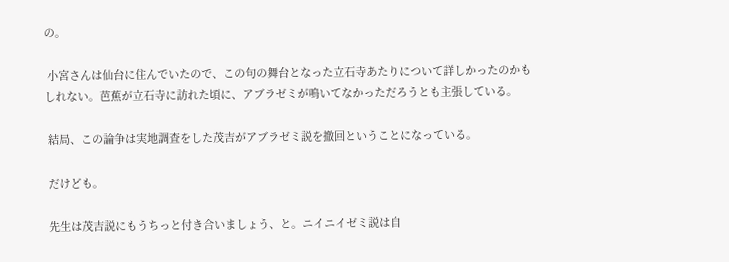の。

 小宮さんは仙台に住んでいたので、この句の舞台となった立石寺あたりについて詳しかったのかもしれない。芭蕉が立石寺に訪れた頃に、アブラゼミが鳴いてなかっただろうとも主張している。

 結局、この論争は実地調査をした茂吉がアブラゼミ説を撤回ということになっている。

 だけども。

 先生は茂吉説にもうちっと付き合いましょう、と。ニイニイゼミ説は自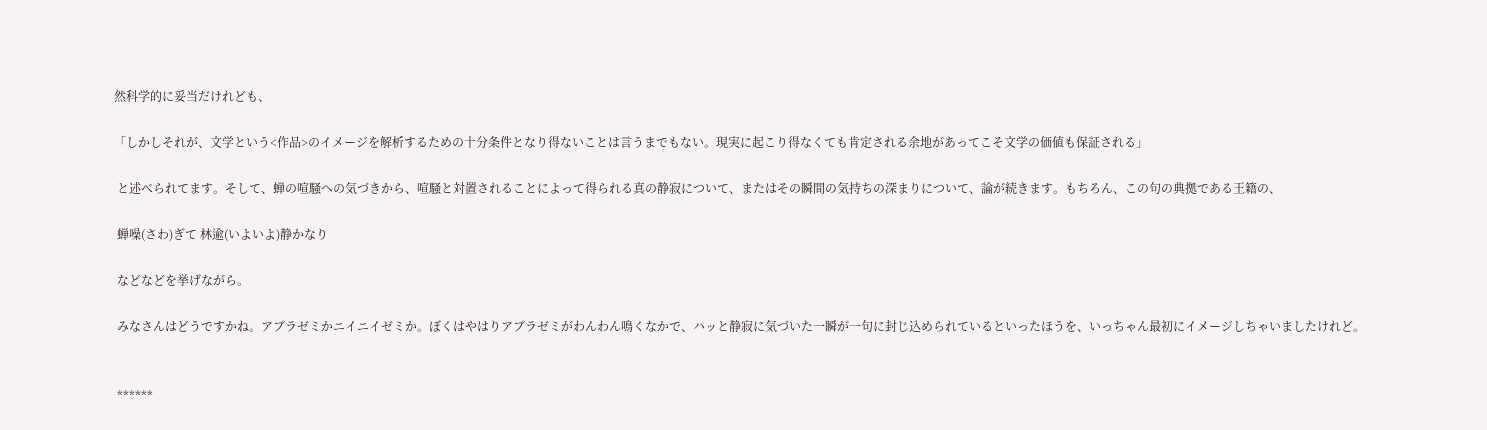然科学的に妥当だけれども、

「しかしそれが、文学という<作品>のイメージを解析するための十分条件となり得ないことは言うまでもない。現実に起こり得なくても肯定される余地があってこそ文学の価値も保証される」

 と述べられてます。そして、蝉の喧騒への気づきから、喧騒と対置されることによって得られる真の静寂について、またはその瞬間の気持ちの深まりについて、論が続きます。もちろん、この句の典拠である王籍の、

 蝉噪(さわ)ぎて 林逾(いよいよ)静かなり

 などなどを挙げながら。

 みなさんはどうですかね。アブラゼミかニイニイゼミか。ぼくはやはりアブラゼミがわんわん鳴くなかで、ハッと静寂に気づいた一瞬が一句に封じ込められているといったほうを、いっちゃん最初にイメージしちゃいましたけれど。


 ******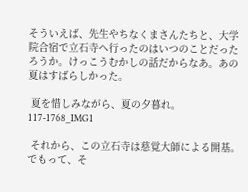そういえば、先生やちなくまさんたちと、大学院合宿で立石寺へ行ったのはいつのことだったろうか。けっこうむかしの話だからなあ。あの夏はすばらしかった。

 夏を惜しみながら、夏の夕暮れ。
117-1768_IMG1

 それから、この立石寺は慈覚大師による開基。でもって、そ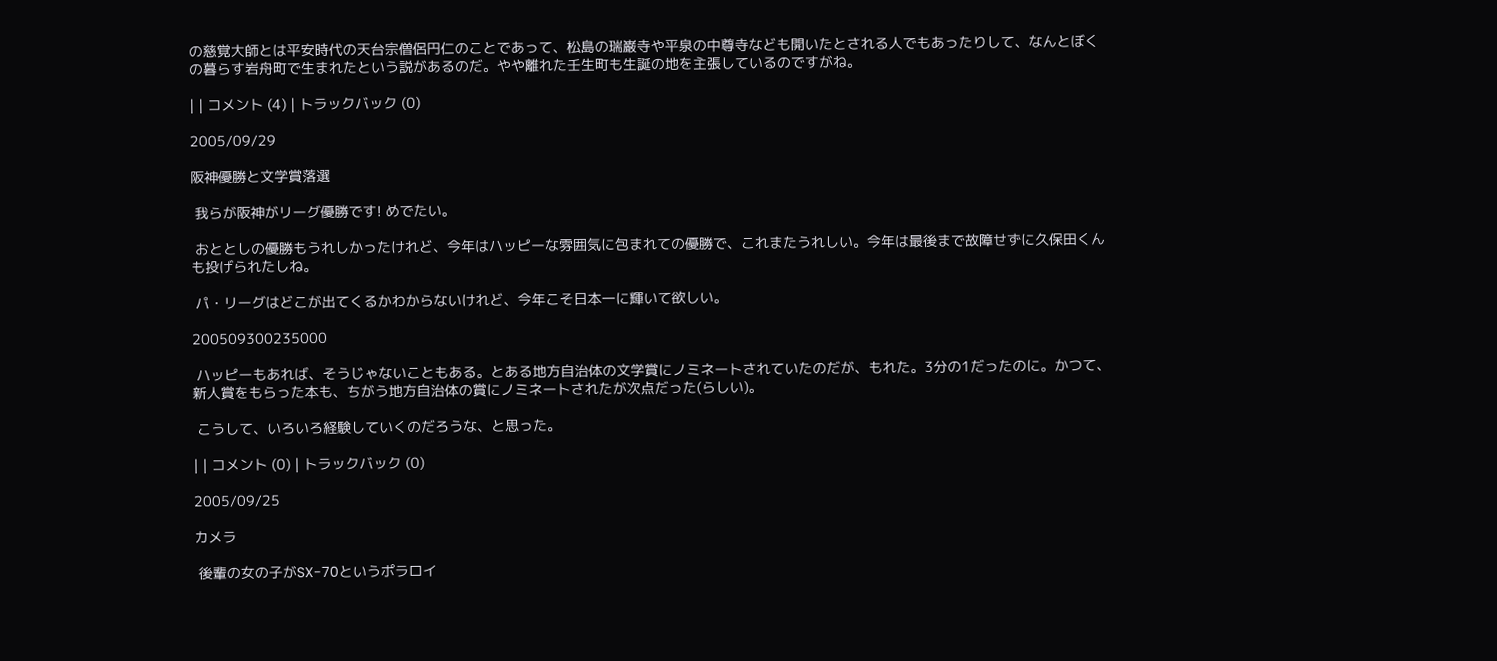の慈覚大師とは平安時代の天台宗僧侶円仁のことであって、松島の瑞巌寺や平泉の中尊寺なども開いたとされる人でもあったりして、なんとぼくの暮らす岩舟町で生まれたという説があるのだ。やや離れた壬生町も生誕の地を主張しているのですがね。

| | コメント (4) | トラックバック (0)

2005/09/29

阪神優勝と文学賞落選

 我らが阪神がリーグ優勝です! めでたい。

 おととしの優勝もうれしかったけれど、今年はハッピーな雰囲気に包まれての優勝で、これまたうれしい。今年は最後まで故障せずに久保田くんも投げられたしね。

 パ・リーグはどこが出てくるかわからないけれど、今年こそ日本一に輝いて欲しい。

200509300235000

 ハッピーもあれば、そうじゃないこともある。とある地方自治体の文学賞にノミネートされていたのだが、もれた。3分の1だったのに。かつて、新人賞をもらった本も、ちがう地方自治体の賞にノミネートされたが次点だった(らしい)。

 こうして、いろいろ経験していくのだろうな、と思った。

| | コメント (0) | トラックバック (0)

2005/09/25

カメラ

 後輩の女の子がSX-70というポラロイ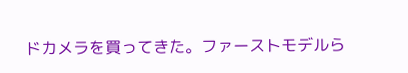ドカメラを買ってきた。ファーストモデルら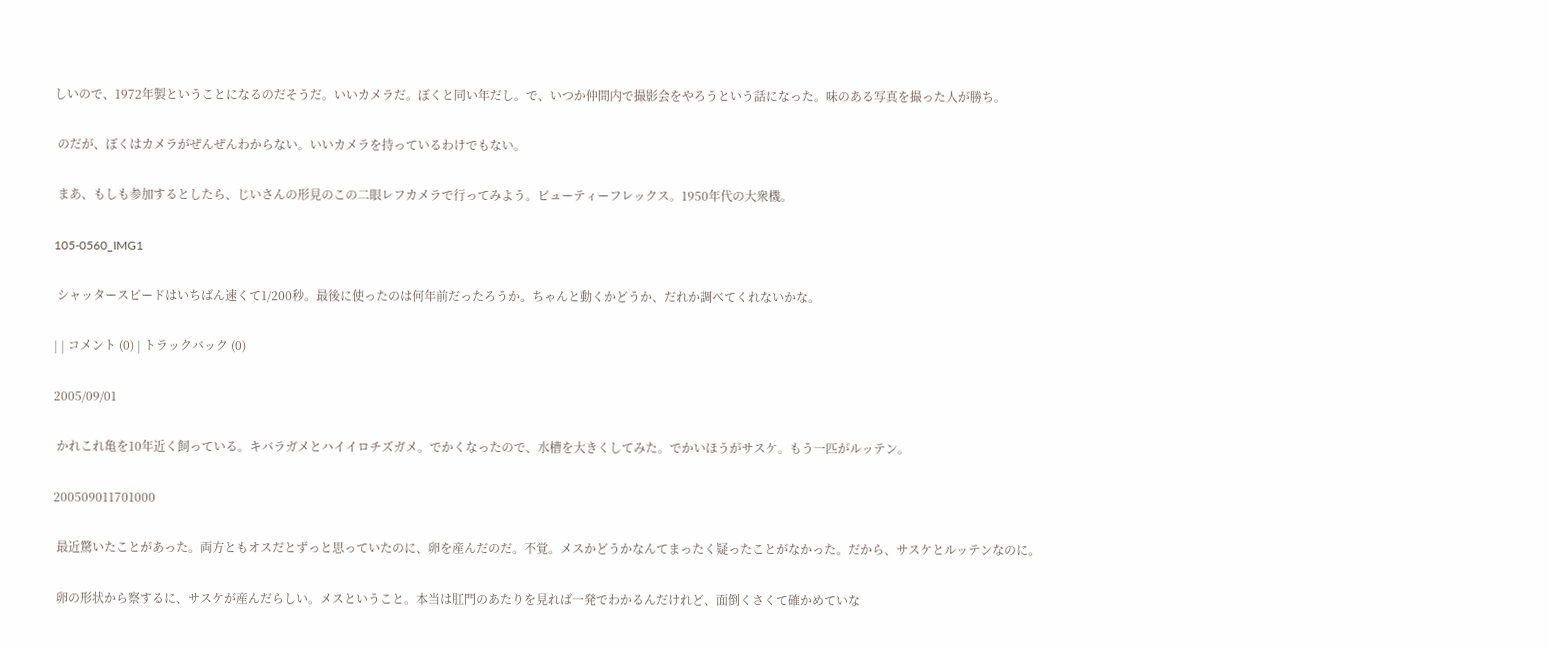しいので、1972年製ということになるのだそうだ。いいカメラだ。ぼくと同い年だし。で、いつか仲間内で撮影会をやろうという話になった。味のある写真を撮った人が勝ち。

 のだが、ぼくはカメラがぜんぜんわからない。いいカメラを持っているわけでもない。

 まあ、もしも参加するとしたら、じいさんの形見のこの二眼レフカメラで行ってみよう。ビューティーフレックス。1950年代の大衆機。

105-0560_IMG1

 シャッタースピードはいちばん速くて1/200秒。最後に使ったのは何年前だったろうか。ちゃんと動くかどうか、だれか調べてくれないかな。

| | コメント (0) | トラックバック (0)

2005/09/01

 かれこれ亀を10年近く飼っている。キバラガメとハイイロチズガメ。でかくなったので、水槽を大きくしてみた。でかいほうがサスケ。もう一匹がルッテン。

200509011701000

 最近驚いたことがあった。両方ともオスだとずっと思っていたのに、卵を産んだのだ。不覚。メスかどうかなんてまったく疑ったことがなかった。だから、サスケとルッテンなのに。

 卵の形状から察するに、サスケが産んだらしい。メスということ。本当は肛門のあたりを見れば一発でわかるんだけれど、面倒くさくて確かめていな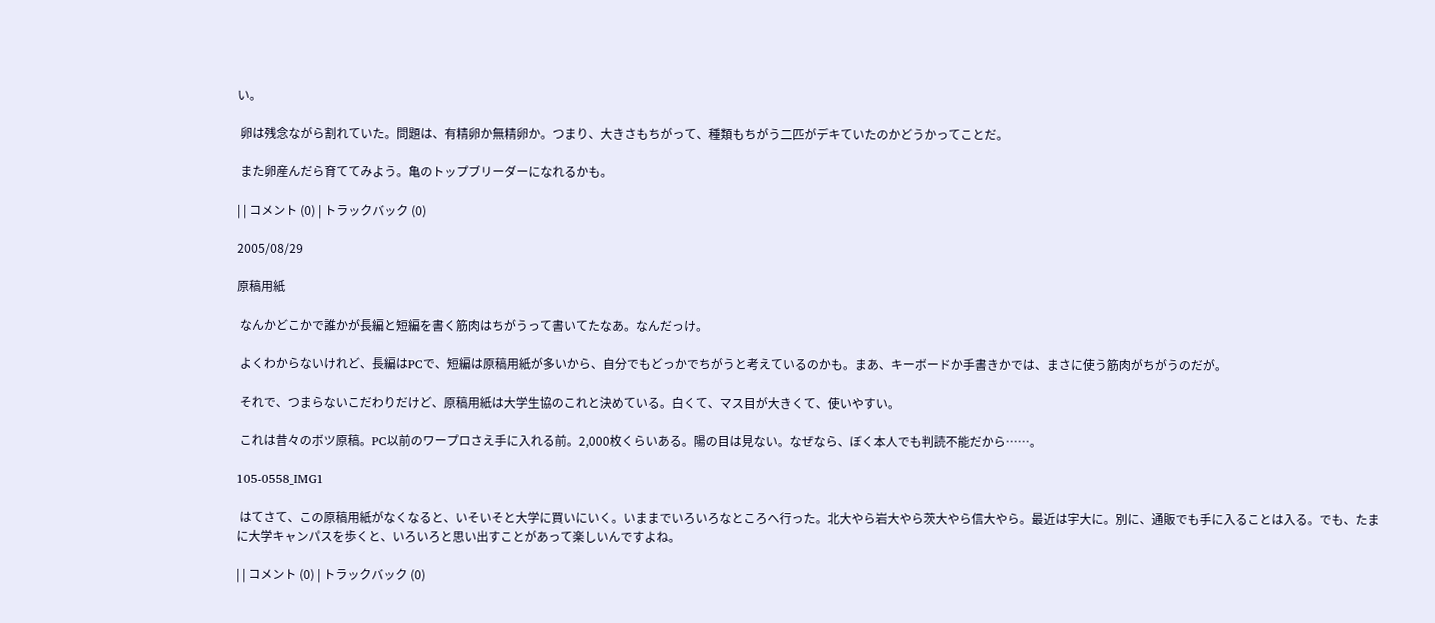い。

 卵は残念ながら割れていた。問題は、有精卵か無精卵か。つまり、大きさもちがって、種類もちがう二匹がデキていたのかどうかってことだ。

 また卵産んだら育ててみよう。亀のトップブリーダーになれるかも。

| | コメント (0) | トラックバック (0)

2005/08/29

原稿用紙

 なんかどこかで誰かが長編と短編を書く筋肉はちがうって書いてたなあ。なんだっけ。

 よくわからないけれど、長編はPCで、短編は原稿用紙が多いから、自分でもどっかでちがうと考えているのかも。まあ、キーボードか手書きかでは、まさに使う筋肉がちがうのだが。

 それで、つまらないこだわりだけど、原稿用紙は大学生協のこれと決めている。白くて、マス目が大きくて、使いやすい。

 これは昔々のボツ原稿。PC以前のワープロさえ手に入れる前。2,000枚くらいある。陽の目は見ない。なぜなら、ぼく本人でも判読不能だから……。

105-0558_IMG1

 はてさて、この原稿用紙がなくなると、いそいそと大学に買いにいく。いままでいろいろなところへ行った。北大やら岩大やら茨大やら信大やら。最近は宇大に。別に、通販でも手に入ることは入る。でも、たまに大学キャンパスを歩くと、いろいろと思い出すことがあって楽しいんですよね。

| | コメント (0) | トラックバック (0)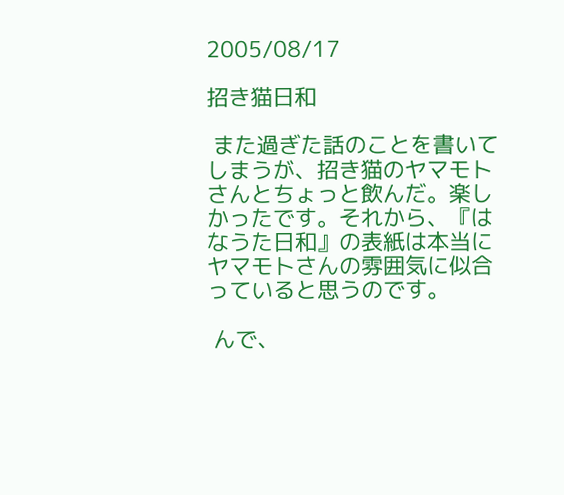2005/08/17

招き猫日和

 また過ぎた話のことを書いてしまうが、招き猫のヤマモトさんとちょっと飲んだ。楽しかったです。それから、『はなうた日和』の表紙は本当にヤマモトさんの雰囲気に似合っていると思うのです。

 んで、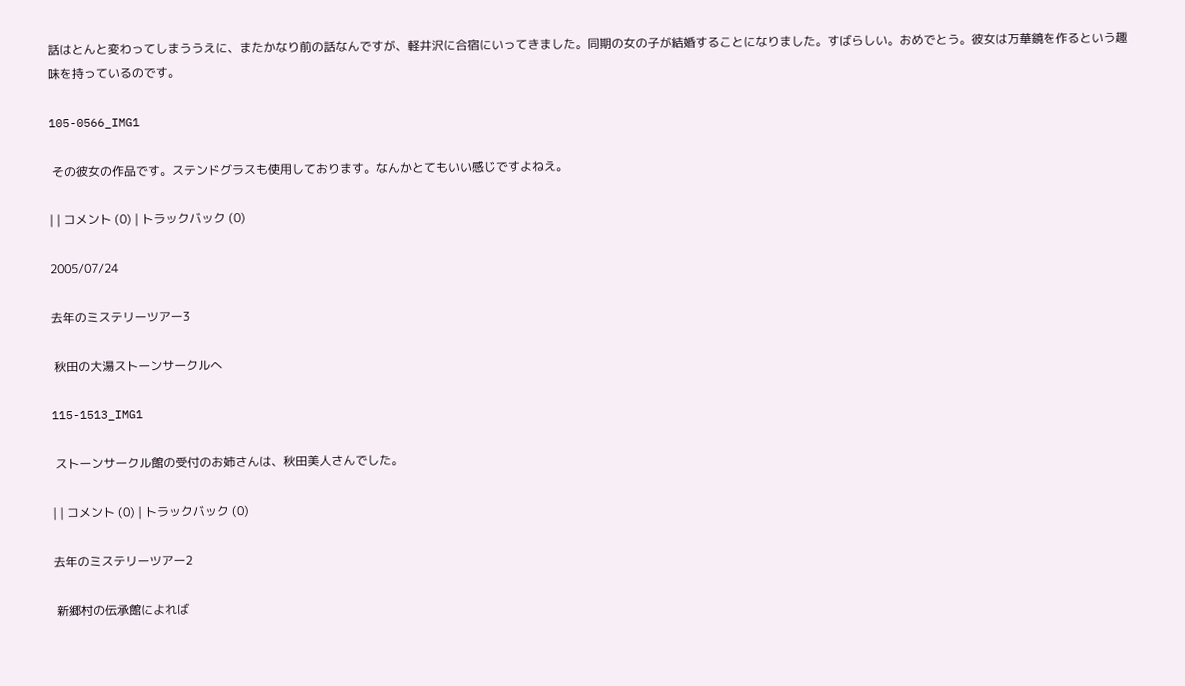話はとんと変わってしまううえに、またかなり前の話なんですが、軽井沢に合宿にいってきました。同期の女の子が結婚することになりました。すばらしい。おめでとう。彼女は万華鏡を作るという趣味を持っているのです。

105-0566_IMG1

 その彼女の作品です。ステンドグラスも使用しております。なんかとてもいい感じですよねえ。

| | コメント (0) | トラックバック (0)

2005/07/24

去年のミステリーツアー3

 秋田の大湯ストーンサークルへ

115-1513_IMG1

 ストーンサークル館の受付のお姉さんは、秋田美人さんでした。

| | コメント (0) | トラックバック (0)

去年のミステリーツアー2

 新郷村の伝承館によれば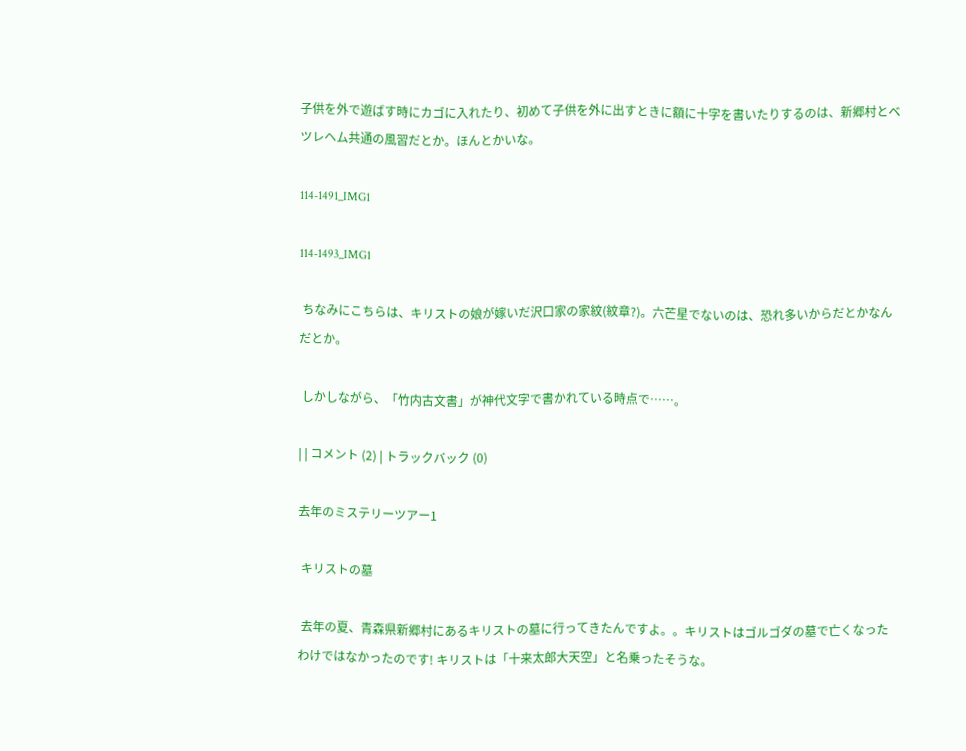子供を外で遊ばす時にカゴに入れたり、初めて子供を外に出すときに額に十字を書いたりするのは、新郷村とベツレヘム共通の風習だとか。ほんとかいな。

114-1491_IMG1

114-1493_IMG1

 ちなみにこちらは、キリストの娘が嫁いだ沢口家の家紋(紋章?)。六芒星でないのは、恐れ多いからだとかなんだとか。

 しかしながら、「竹内古文書」が神代文字で書かれている時点で……。

| | コメント (2) | トラックバック (0)

去年のミステリーツアー1

 キリストの墓

 去年の夏、青森県新郷村にあるキリストの墓に行ってきたんですよ。。キリストはゴルゴダの墓で亡くなったわけではなかったのです! キリストは「十来太郎大天空」と名乗ったそうな。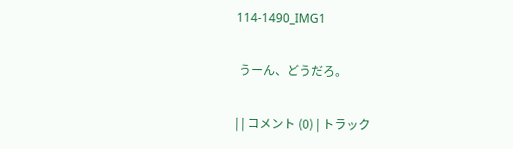114-1490_IMG1

 うーん、どうだろ。

| | コメント (0) | トラック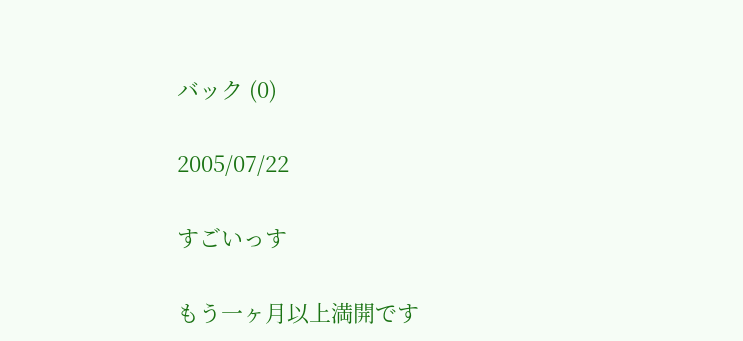バック (0)

2005/07/22

すごいっす

もう一ヶ月以上満開です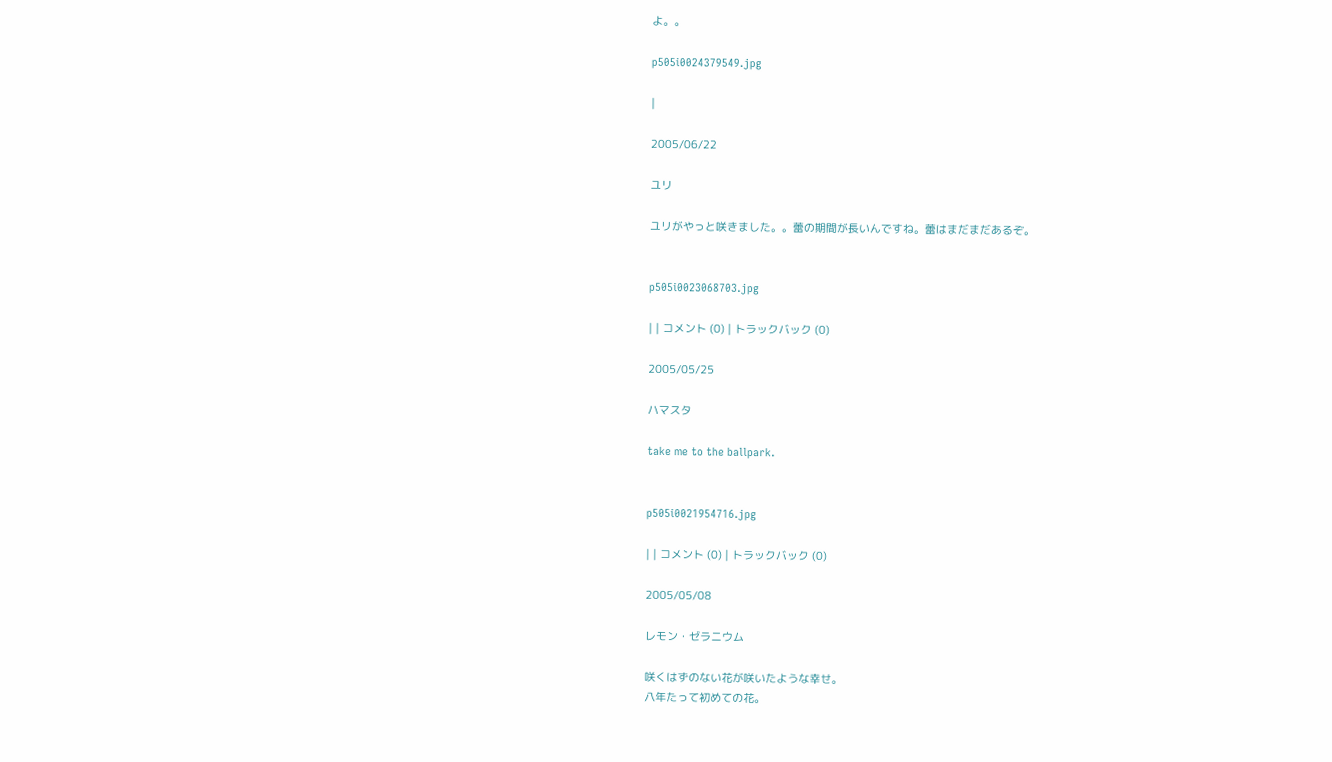よ。。

p505i0024379549.jpg

|

2005/06/22

ユリ

ユリがやっと咲きました。。蕾の期間が長いんですね。蕾はまだまだあるぞ。


p505i0023068703.jpg

| | コメント (0) | トラックバック (0)

2005/05/25

ハマスタ

take me to the ballpark.


p505i0021954716.jpg

| | コメント (0) | トラックバック (0)

2005/05/08

レモン・ゼラニウム

咲くはずのない花が咲いたような幸せ。
八年たって初めての花。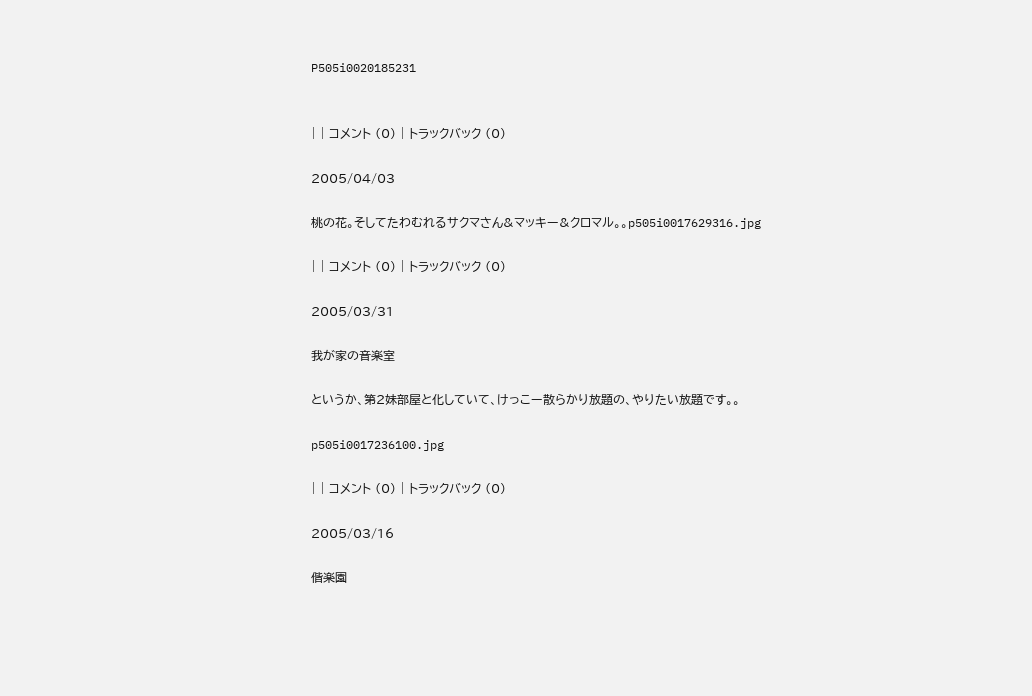P505i0020185231


| | コメント (0) | トラックバック (0)

2005/04/03

桃の花。そしてたわむれるサクマさん&マッキー&クロマル。。p505i0017629316.jpg

| | コメント (0) | トラックバック (0)

2005/03/31

我が家の音楽室

というか、第2妹部屋と化していて、けっこー散らかり放題の、やりたい放題です。。

p505i0017236100.jpg

| | コメント (0) | トラックバック (0)

2005/03/16

偕楽園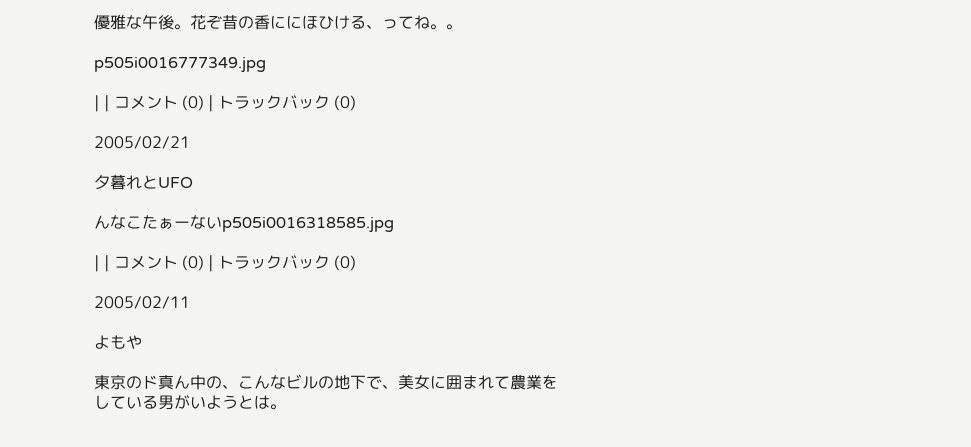優雅な午後。花ぞ昔の香ににほひける、ってね。。

p505i0016777349.jpg

| | コメント (0) | トラックバック (0)

2005/02/21

夕暮れとUFO

んなこたぁーないp505i0016318585.jpg

| | コメント (0) | トラックバック (0)

2005/02/11

よもや

東京のド真ん中の、こんなビルの地下で、美女に囲まれて農業をしている男がいようとは。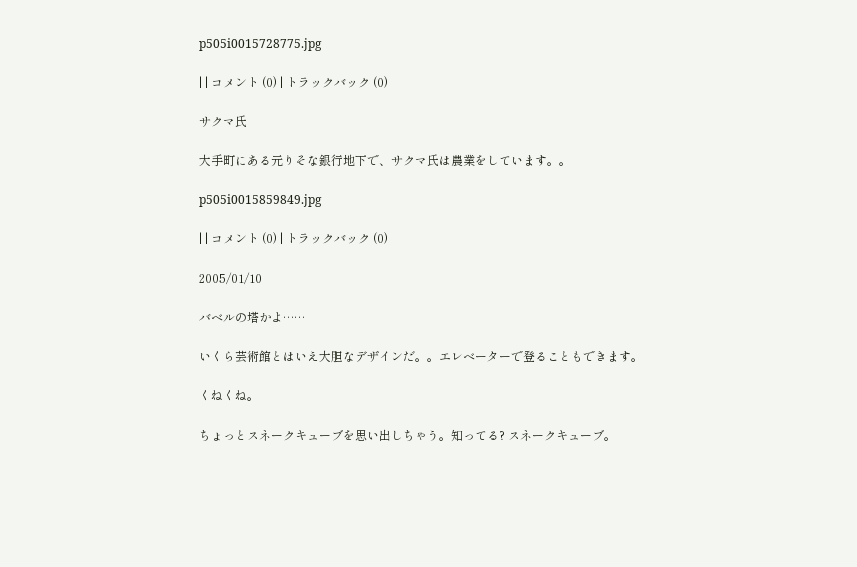p505i0015728775.jpg

| | コメント (0) | トラックバック (0)

サクマ氏

大手町にある元りそな銀行地下で、サクマ氏は農業をしています。。

p505i0015859849.jpg

| | コメント (0) | トラックバック (0)

2005/01/10

バベルの塔かよ……

いくら芸術館とはいえ大胆なデザインだ。。エレベーターで登ることもできます。

くねくね。

ちょっとスネークキューブを思い出しちゃう。知ってる? スネークキューブ。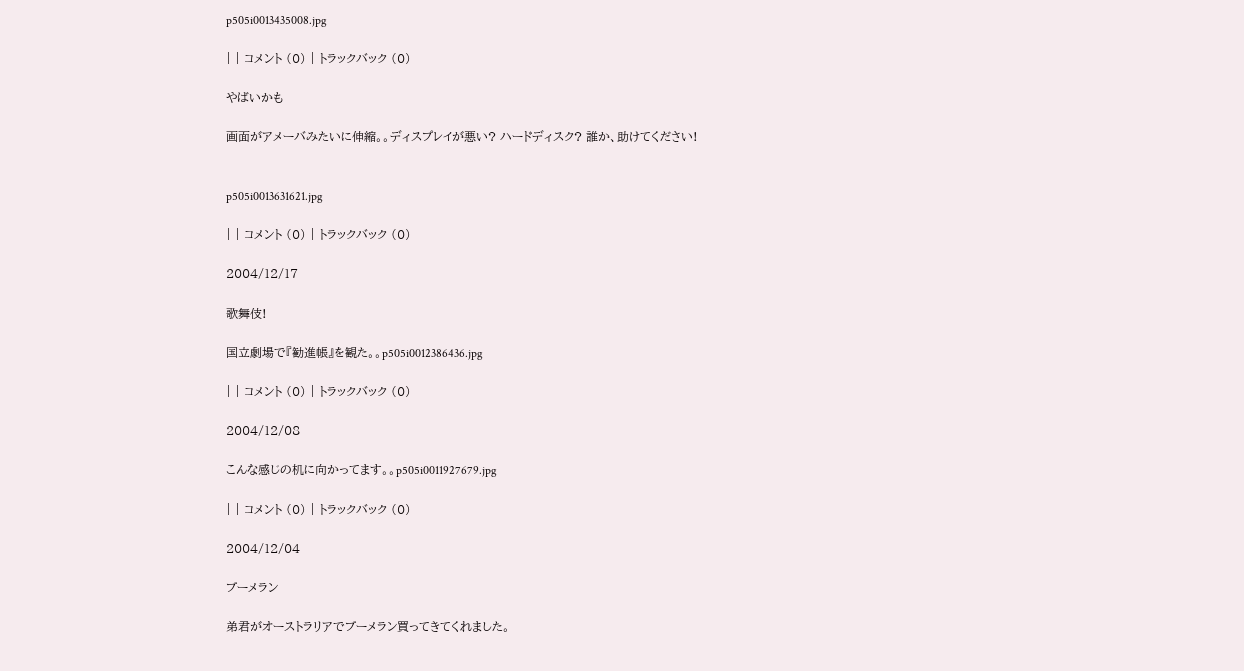p505i0013435008.jpg

| | コメント (0) | トラックバック (0)

やばいかも

画面がアメーバみたいに伸縮。。ディスプレイが悪い? ハードディスク? 誰か、助けてください!


p505i0013631621.jpg

| | コメント (0) | トラックバック (0)

2004/12/17

歌舞伎!

国立劇場で『勧進帳』を観た。。p505i0012386436.jpg

| | コメント (0) | トラックバック (0)

2004/12/08

こんな感じの机に向かってます。。p505i0011927679.jpg

| | コメント (0) | トラックバック (0)

2004/12/04

ブーメラン

弟君がオーストラリアでブーメラン買ってきてくれました。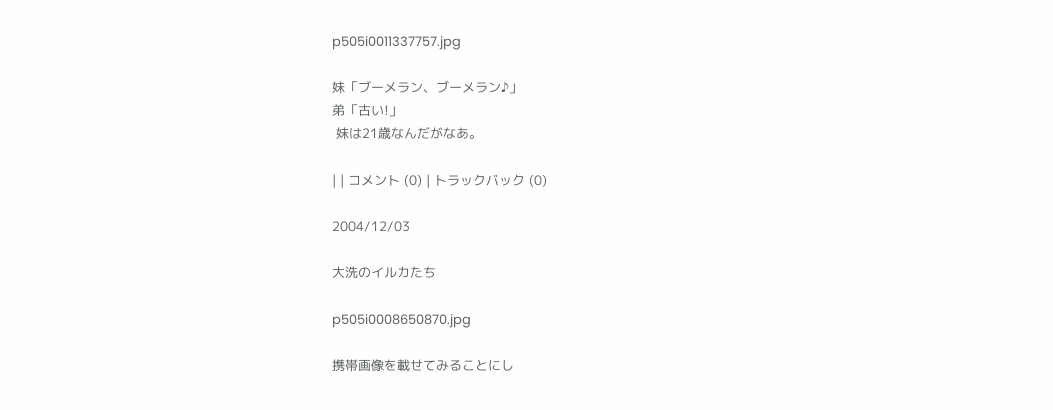p505i0011337757.jpg

妹「ブーメラン、ブーメラン♪」
弟「古い!」
 妹は21歳なんだがなあ。

| | コメント (0) | トラックバック (0)

2004/12/03

大洗のイルカたち

p505i0008650870.jpg

携帯画像を載せてみることにし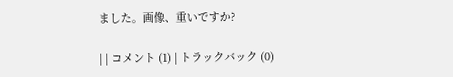ました。画像、重いですか?

| | コメント (1) | トラックバック (0)